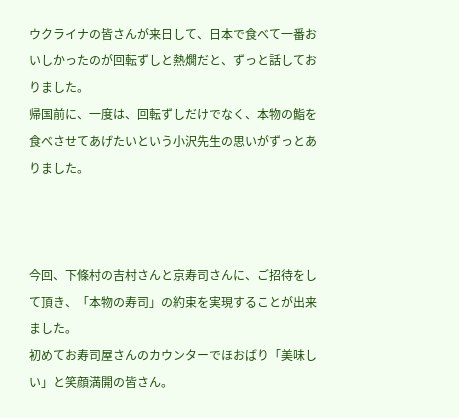ウクライナの皆さんが来日して、日本で食べて一番おいしかったのが回転ずしと熱燗だと、ずっと話しておりました。
帰国前に、一度は、回転ずしだけでなく、本物の鮨を食べさせてあげたいという小沢先生の思いがずっとありました。



今回、下條村の吉村さんと京寿司さんに、ご招待をして頂き、「本物の寿司」の約束を実現することが出来ました。
初めてお寿司屋さんのカウンターでほおばり「美味しい」と笑顔満開の皆さん。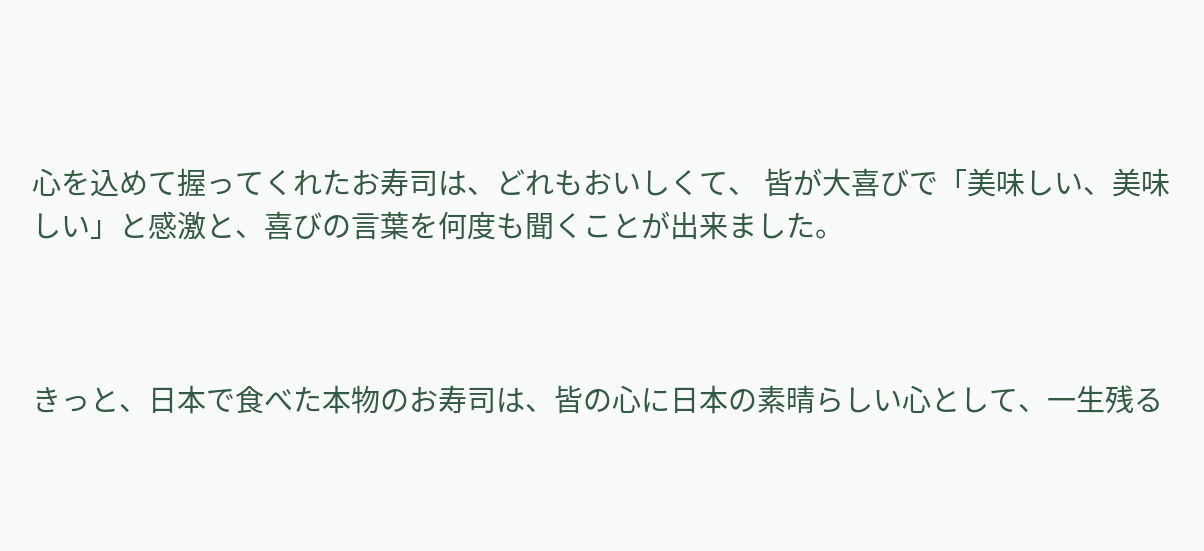心を込めて握ってくれたお寿司は、どれもおいしくて、 皆が大喜びで「美味しい、美味しい」と感激と、喜びの言葉を何度も聞くことが出来ました。



きっと、日本で食べた本物のお寿司は、皆の心に日本の素晴らしい心として、一生残る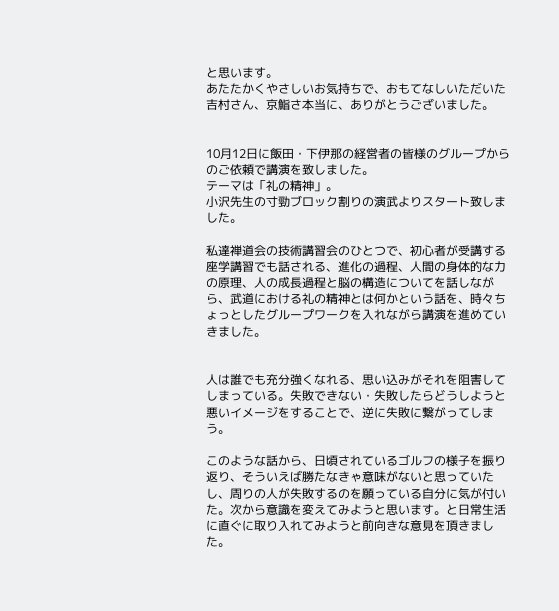と思います。
あたたかくやさしいお気持ちで、おもてなしいただいた吉村さん、京鮨さ本当に、ありがとうございました。


10月12日に飯田・下伊那の経営者の皆様のグループからのご依頼で講演を致しました。
テーマは「礼の精神」。
小沢先生の寸勁ブロック割りの演武よりスタート致しました。

私達禅道会の技術講習会のひとつで、初心者が受講する座学講習でも話される、進化の過程、人間の身体的な力の原理、人の成長過程と脳の構造についてを話しながら、武道における礼の精神とは何かという話を、時々ちょっとしたグループワークを入れながら講演を進めていきました。


人は誰でも充分強くなれる、思い込みがそれを阻害してしまっている。失敗できない・失敗したらどうしようと悪いイメージをすることで、逆に失敗に繋がってしまう。

このような話から、日頃されているゴルフの様子を振り返り、そういえば勝たなきゃ意味がないと思っていたし、周りの人が失敗するのを願っている自分に気が付いた。次から意識を変えてみようと思います。と日常生活に直ぐに取り入れてみようと前向きな意見を頂きました。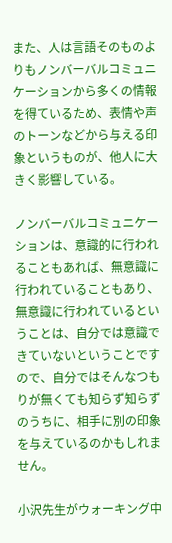また、人は言語そのものよりもノンバーバルコミュニケーションから多くの情報を得ているため、表情や声のトーンなどから与える印象というものが、他人に大きく影響している。

ノンバーバルコミュニケーションは、意識的に行われることもあれば、無意識に行われていることもあり、無意識に行われているということは、自分では意識できていないということですので、自分ではそんなつもりが無くても知らず知らずのうちに、相手に別の印象を与えているのかもしれません。

小沢先生がウォーキング中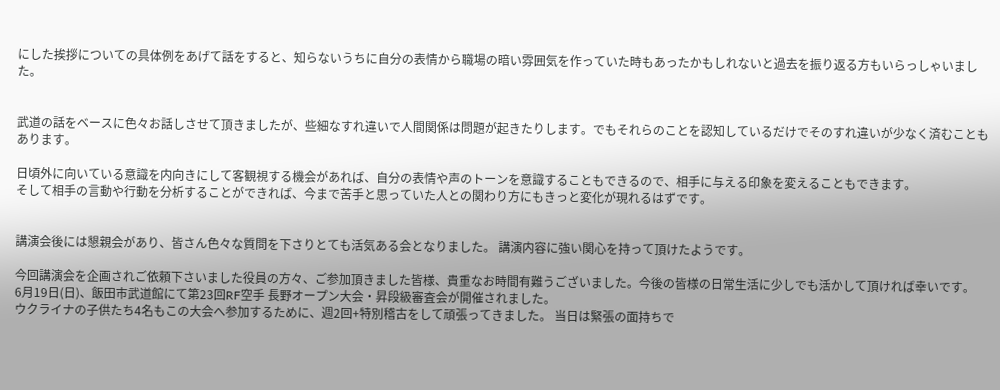にした挨拶についての具体例をあげて話をすると、知らないうちに自分の表情から職場の暗い雰囲気を作っていた時もあったかもしれないと過去を振り返る方もいらっしゃいました。


武道の話をベースに色々お話しさせて頂きましたが、些細なすれ違いで人間関係は問題が起きたりします。でもそれらのことを認知しているだけでそのすれ違いが少なく済むこともあります。

日頃外に向いている意識を内向きにして客観視する機会があれば、自分の表情や声のトーンを意識することもできるので、相手に与える印象を変えることもできます。
そして相手の言動や行動を分析することができれば、今まで苦手と思っていた人との関わり方にもきっと変化が現れるはずです。


講演会後には懇親会があり、皆さん色々な質問を下さりとても活気ある会となりました。 講演内容に強い関心を持って頂けたようです。

今回講演会を企画されご依頼下さいました役員の方々、ご参加頂きました皆様、貴重なお時間有難うございました。今後の皆様の日常生活に少しでも活かして頂ければ幸いです。
6月19日(日)、飯田市武道館にて第23回RF空手 長野オープン大会・昇段級審査会が開催されました。
ウクライナの子供たち4名もこの大会へ参加するために、週2回+特別稽古をして頑張ってきました。 当日は緊張の面持ちで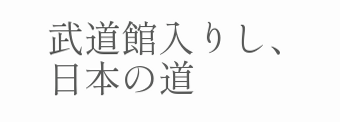武道館入りし、日本の道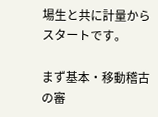場生と共に計量からスタートです。

まず基本・移動稽古の審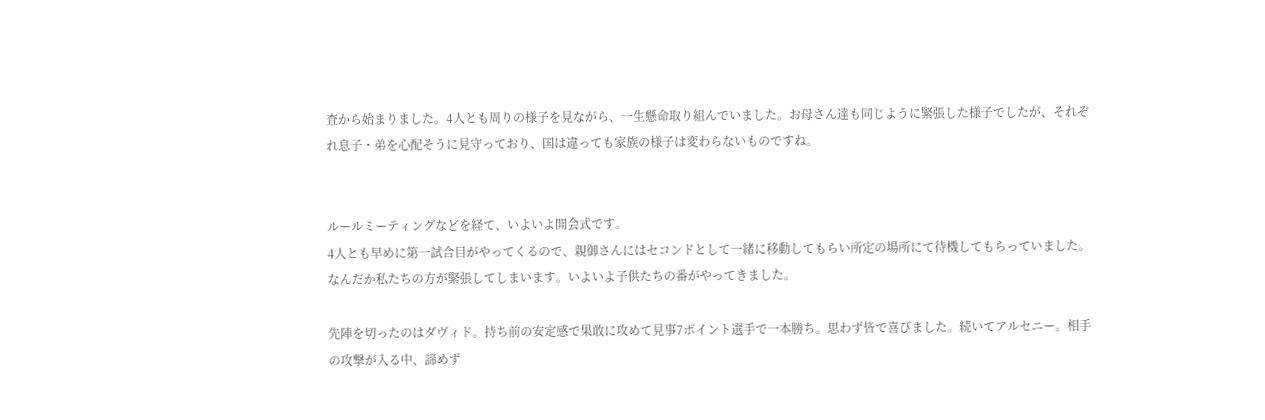査から始まりました。4人とも周りの様子を見ながら、一生懸命取り組んでいました。お母さん達も同じように緊張した様子でしたが、それぞれ息子・弟を心配そうに見守っており、国は違っても家族の様子は変わらないものですね。


ルールミーティングなどを経て、いよいよ開会式です。
4人とも早めに第一試合目がやってくるので、親御さんにはセコンドとして一緒に移動してもらい所定の場所にて待機してもらっていました。なんだか私たちの方が緊張してしまいます。いよいよ子供たちの番がやってきました。

先陣を切ったのはダヴィド。持ち前の安定感で果敢に攻めて見事7ポイント選手で一本勝ち。思わず皆で喜びました。続いてアルセニー。相手の攻撃が入る中、諦めず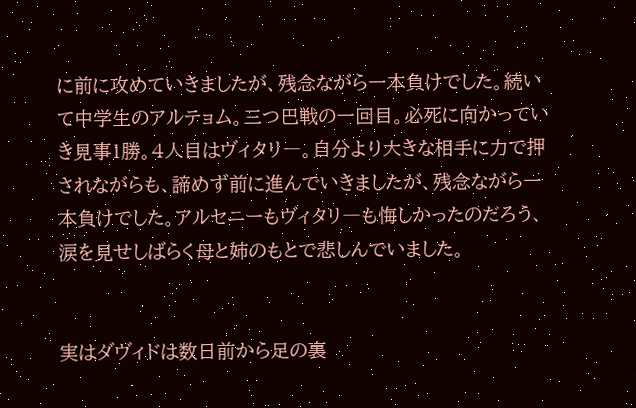に前に攻めていきましたが、残念ながら一本負けでした。続いて中学生のアルテョム。三つ巴戦の一回目。必死に向かっていき見事1勝。4人目はヴィタリ―。自分より大きな相手に力で押されながらも、諦めず前に進んでいきましたが、残念ながら一本負けでした。アルセニーもヴィタリ―も悔しかったのだろう、涙を見せしばらく母と姉のもとで悲しんでいました。


実はダヴィドは数日前から足の裏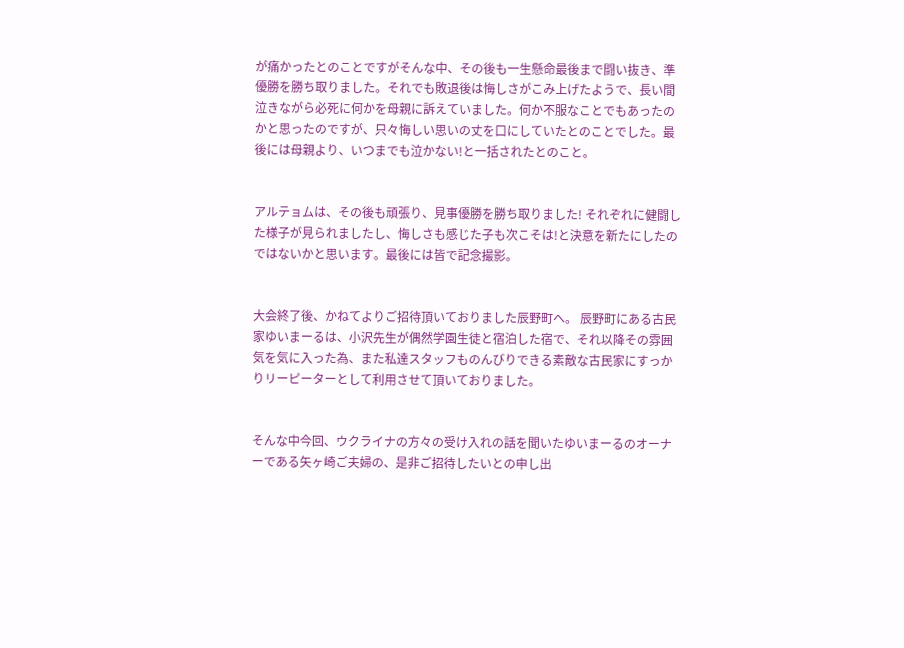が痛かったとのことですがそんな中、その後も一生懸命最後まで闘い抜き、準優勝を勝ち取りました。それでも敗退後は悔しさがこみ上げたようで、長い間泣きながら必死に何かを母親に訴えていました。何か不服なことでもあったのかと思ったのですが、只々悔しい思いの丈を口にしていたとのことでした。最後には母親より、いつまでも泣かない!と一括されたとのこと。


アルテョムは、その後も頑張り、見事優勝を勝ち取りました! それぞれに健闘した様子が見られましたし、悔しさも感じた子も次こそは!と決意を新たにしたのではないかと思います。最後には皆で記念撮影。


大会終了後、かねてよりご招待頂いておりました辰野町へ。 辰野町にある古民家ゆいまーるは、小沢先生が偶然学園生徒と宿泊した宿で、それ以降その雰囲気を気に入った為、また私達スタッフものんびりできる素敵な古民家にすっかりリーピーターとして利用させて頂いておりました。


そんな中今回、ウクライナの方々の受け入れの話を聞いたゆいまーるのオーナーである矢ヶ崎ご夫婦の、是非ご招待したいとの申し出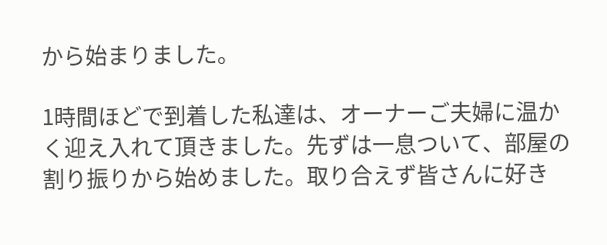から始まりました。

1時間ほどで到着した私達は、オーナーご夫婦に温かく迎え入れて頂きました。先ずは一息ついて、部屋の割り振りから始めました。取り合えず皆さんに好き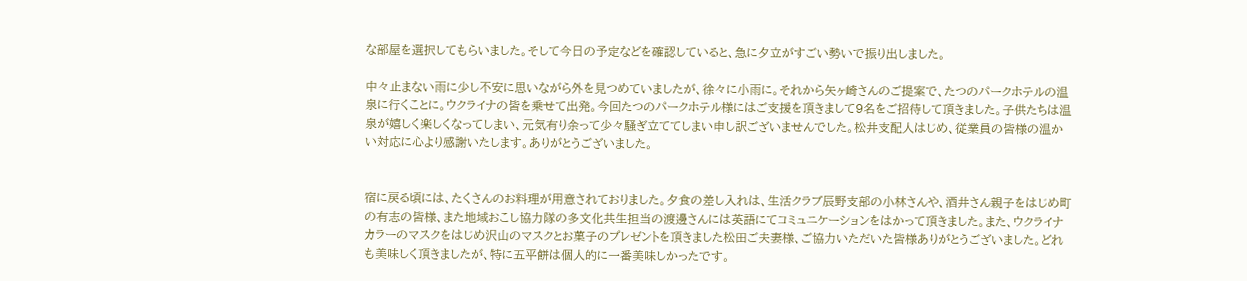な部屋を選択してもらいました。そして今日の予定などを確認していると、急に夕立がすごい勢いで振り出しました。

中々止まない雨に少し不安に思いながら外を見つめていましたが、徐々に小雨に。それから矢ヶ崎さんのご提案で、たつのパークホテルの温泉に行くことに。ウクライナの皆を乗せて出発。今回たつのパークホテル様にはご支援を頂きまして9名をご招待して頂きました。子供たちは温泉が嬉しく楽しくなってしまい、元気有り余って少々騒ぎ立ててしまい申し訳ございませんでした。松井支配人はじめ、従業員の皆様の温かい対応に心より感謝いたします。ありがとうございました。


宿に戻る頃には、たくさんのお料理が用意されておりました。夕食の差し入れは、生活クラブ辰野支部の小林さんや、酒井さん親子をはじめ町の有志の皆様、また地域おこし協力隊の多文化共生担当の渡邊さんには英語にてコミュニケーションをはかって頂きました。また、ウクライナカラーのマスクをはじめ沢山のマスクとお菓子のプレゼントを頂きました松田ご夫妻様、ご協力いただいた皆様ありがとうございました。どれも美味しく頂きましたが、特に五平餅は個人的に一番美味しかったです。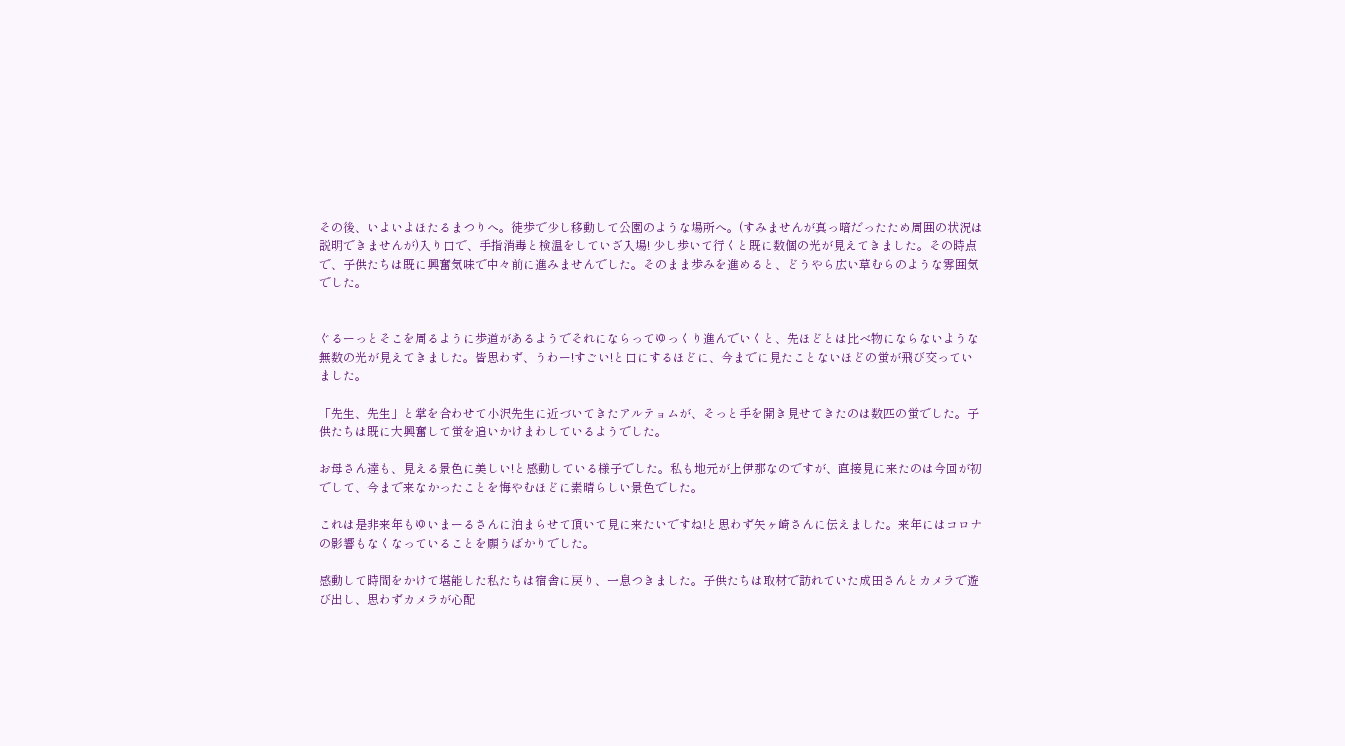その後、いよいよほたるまつりへ。徒歩で少し移動して公園のような場所へ。(すみませんが真っ暗だったため周囲の状況は説明できませんが)入り口で、手指消毒と検温をしていざ入場! 少し歩いて行くと既に数個の光が見えてきました。その時点で、子供たちは既に興奮気味で中々前に進みませんでした。そのまま歩みを進めると、どうやら広い草むらのような雰囲気でした。


ぐるーっとそこを周るように歩道があるようでそれにならってゆっくり進んでいくと、先ほどとは比べ物にならないような無数の光が見えてきました。皆思わず、うわー!すごい!と口にするほどに、今までに見たことないほどの蛍が飛び交っていました。

「先生、先生」と掌を合わせて小沢先生に近づいてきたアルテョムが、そっと手を開き見せてきたのは数匹の蛍でした。子供たちは既に大興奮して蛍を追いかけまわしているようでした。

お母さん達も、見える景色に美しい!と感動している様子でした。私も地元が上伊那なのですが、直接見に来たのは今回が初でして、今まで来なかったことを悔やむほどに素晴らしい景色でした。

これは是非来年もゆいまーるさんに泊まらせて頂いて見に来たいですね!と思わず矢ヶ崎さんに伝えました。来年にはコロナの影響もなくなっていることを願うばかりでした。

感動して時間をかけて堪能した私たちは宿舎に戻り、一息つきました。子供たちは取材で訪れていた成田さんとカメラで遊び出し、思わずカメラが心配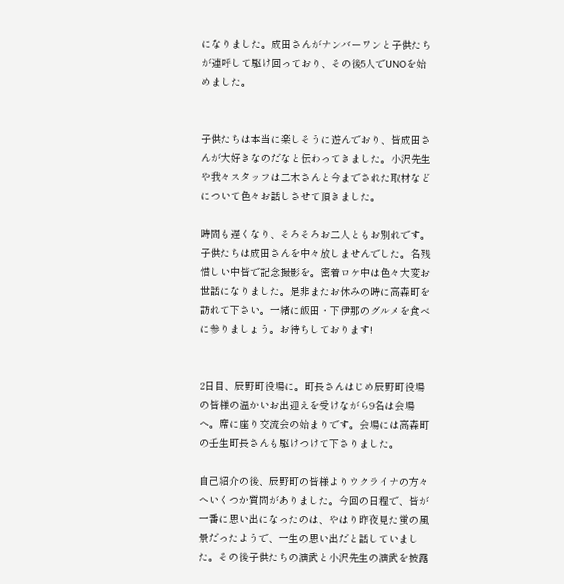になりました。成田さんがナンバーワンと子供たちが連呼して駆け回っており、その後5人でUNOを始めました。


子供たちは本当に楽しそうに遊んでおり、皆成田さんが大好きなのだなと伝わってきました。小沢先生や我々スタッフは二木さんと今までされた取材などについて色々お話しさせて頂きました。

時間も遅くなり、そろそろお二人ともお別れです。子供たちは成田さんを中々放しませんでした。名残惜しい中皆で記念撮影を。密着ロケ中は色々大変お世話になりました。是非またお休みの時に高森町を訪れて下さい。一緒に飯田・下伊那のグルメを食べに参りましょう。お待ちしております!


2日目、辰野町役場に。町長さんはじめ辰野町役場の皆様の温かいお出迎えを受けながら9名は会場へ。席に座り交流会の始まりです。会場には高森町の壬生町長さんも駆けつけて下さりました。

自己紹介の後、辰野町の皆様よりウクライナの方々へいくつか質問がありました。今回の日程で、皆が一番に思い出になったのは、やはり昨夜見た蛍の風景だったようで、一生の思い出だと話していました。その後子供たちの演武と小沢先生の演武を披露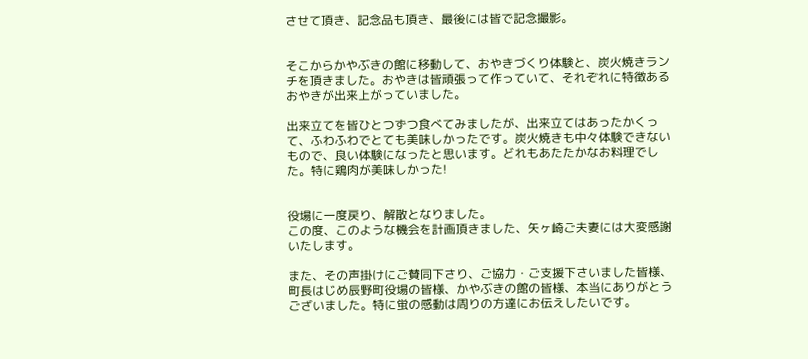させて頂き、記念品も頂き、最後には皆で記念撮影。


そこからかやぶきの館に移動して、おやきづくり体験と、炭火焼きランチを頂きました。おやきは皆頑張って作っていて、それぞれに特徴あるおやきが出来上がっていました。

出来立てを皆ひとつずつ食べてみましたが、出来立てはあったかくって、ふわふわでとても美味しかったです。炭火焼きも中々体験できないもので、良い体験になったと思います。どれもあたたかなお料理でした。特に鶏肉が美味しかった!


役場に一度戻り、解散となりました。
この度、このような機会を計画頂きました、矢ヶ崎ご夫妻には大変感謝いたします。

また、その声掛けにご賛同下さり、ご協力・ご支援下さいました皆様、町長はじめ辰野町役場の皆様、かやぶきの館の皆様、本当にありがとうございました。特に蛍の感動は周りの方達にお伝えしたいです。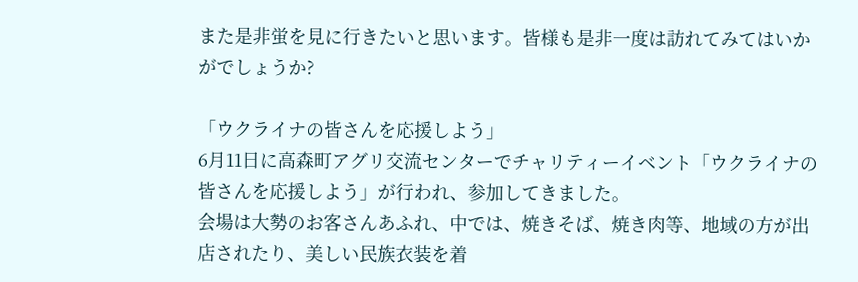また是非蛍を見に行きたいと思います。皆様も是非一度は訪れてみてはいかがでしょうか?

「ウクライナの皆さんを応援しよう」
6月11日に高森町アグリ交流センターでチャリティーイベント「ウクライナの皆さんを応援しよう」が行われ、参加してきました。
会場は大勢のお客さんあふれ、中では、焼きそば、焼き肉等、地域の方が出店されたり、美しい民族衣装を着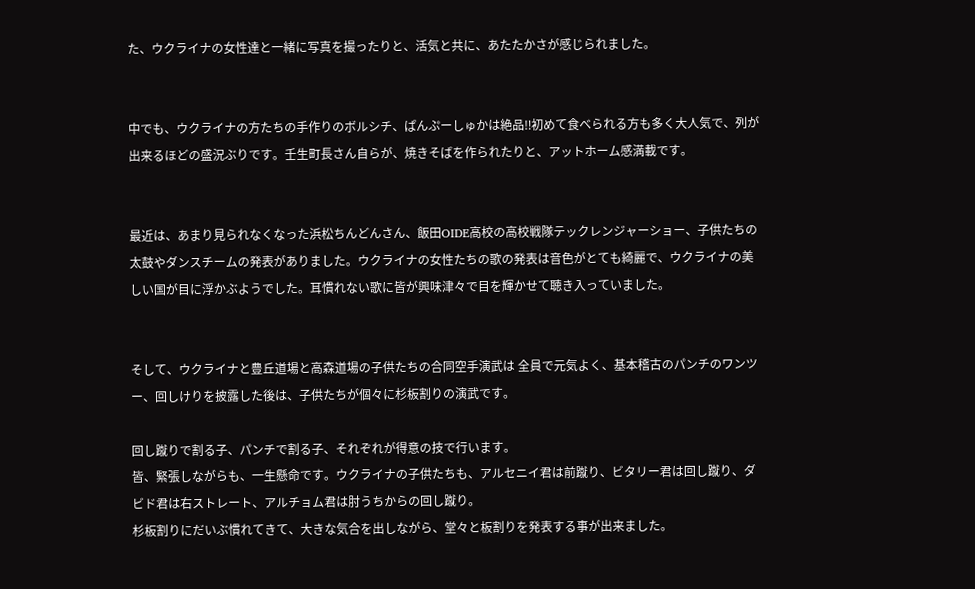た、ウクライナの女性達と一緒に写真を撮ったりと、活気と共に、あたたかさが感じられました。


中でも、ウクライナの方たちの手作りのボルシチ、ぱんぷーしゅかは絶品‼初めて食べられる方も多く大人気で、列が出来るほどの盛況ぶりです。壬生町長さん自らが、焼きそばを作られたりと、アットホーム感満載です。


最近は、あまり見られなくなった浜松ちんどんさん、飯田OIDE高校の高校戦隊テックレンジャーショー、子供たちの太鼓やダンスチームの発表がありました。ウクライナの女性たちの歌の発表は音色がとても綺麗で、ウクライナの美しい国が目に浮かぶようでした。耳慣れない歌に皆が興味津々で目を輝かせて聴き入っていました。


そして、ウクライナと豊丘道場と高森道場の子供たちの合同空手演武は 全員で元気よく、基本稽古のパンチのワンツー、回しけりを披露した後は、子供たちが個々に杉板割りの演武です。

回し蹴りで割る子、パンチで割る子、それぞれが得意の技で行います。
皆、緊張しながらも、一生懸命です。ウクライナの子供たちも、アルセニイ君は前蹴り、ビタリー君は回し蹴り、ダビド君は右ストレート、アルチョム君は肘うちからの回し蹴り。
杉板割りにだいぶ慣れてきて、大きな気合を出しながら、堂々と板割りを発表する事が出来ました。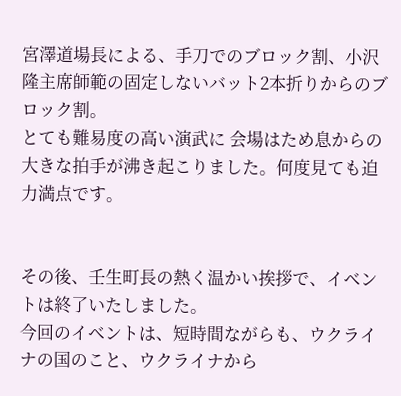宮澤道場長による、手刀でのブロック割、小沢隆主席師範の固定しないバット2本折りからのブロック割。
とても難易度の高い演武に 会場はため息からの大きな拍手が沸き起こりました。何度見ても迫力満点です。


その後、壬生町長の熱く温かい挨拶で、イベントは終了いたしました。
今回のイベントは、短時間ながらも、ウクライナの国のこと、ウクライナから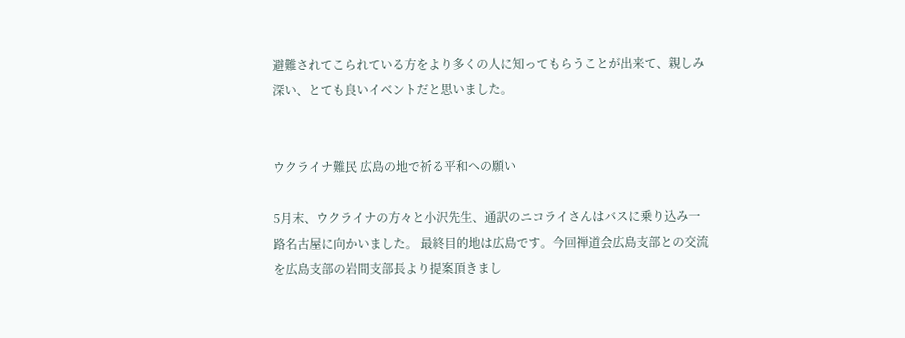避難されてこられている方をより多くの人に知ってもらうことが出来て、親しみ深い、とても良いイベントだと思いました。


ウクライナ難民 広島の地で祈る平和への願い

5月末、ウクライナの方々と小沢先生、通訳のニコライさんはバスに乗り込み一路名古屋に向かいました。 最終目的地は広島です。今回禅道会広島支部との交流を広島支部の岩間支部長より提案頂きまし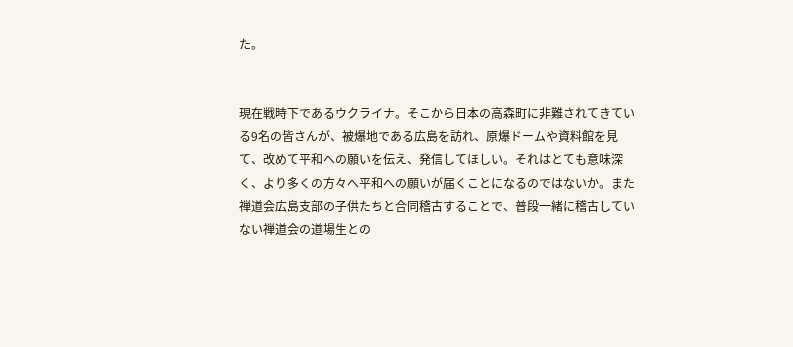た。


現在戦時下であるウクライナ。そこから日本の高森町に非難されてきている9名の皆さんが、被爆地である広島を訪れ、原爆ドームや資料館を見て、改めて平和への願いを伝え、発信してほしい。それはとても意味深く、より多くの方々へ平和への願いが届くことになるのではないか。また禅道会広島支部の子供たちと合同稽古することで、普段一緒に稽古していない禅道会の道場生との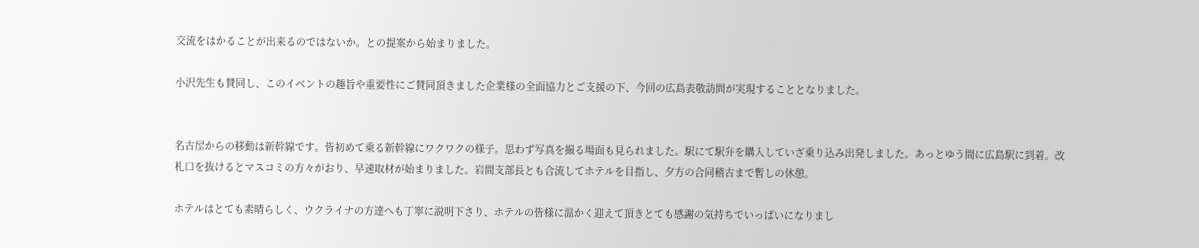交流をはかることが出来るのではないか。との提案から始まりました。

小沢先生も賛同し、このイベントの趣旨や重要性にご賛同頂きました企業様の全面協力とご支援の下、今回の広島表敬訪問が実現することとなりました。


名古屋からの移動は新幹線です。皆初めて乗る新幹線にワクワクの様子。思わず写真を撮る場面も見られました。駅にて駅弁を購入していざ乗り込み出発しました。あっとゆう間に広島駅に到着。改札口を抜けるとマスコミの方々がおり、早速取材が始まりました。岩間支部長とも合流してホテルを目指し、夕方の合同稽古まで暫しの休憩。

ホテルはとても素晴らしく、ウクライナの方達へも丁寧に説明下さり、ホテルの皆様に温かく迎えて頂きとても感謝の気持ちでいっぱいになりまし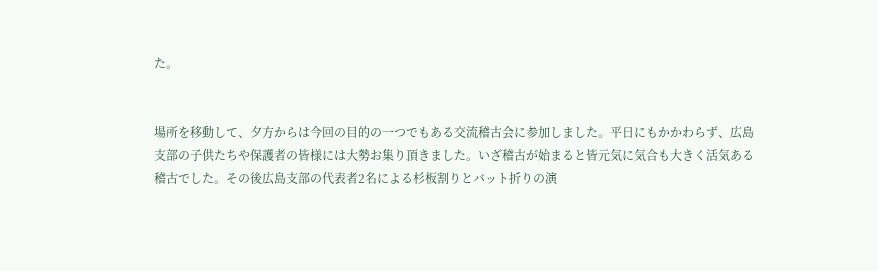た。


場所を移動して、夕方からは今回の目的の一つでもある交流稽古会に参加しました。平日にもかかわらず、広島支部の子供たちや保護者の皆様には大勢お集り頂きました。いざ稽古が始まると皆元気に気合も大きく活気ある稽古でした。その後広島支部の代表者2名による杉板割りとバット折りの演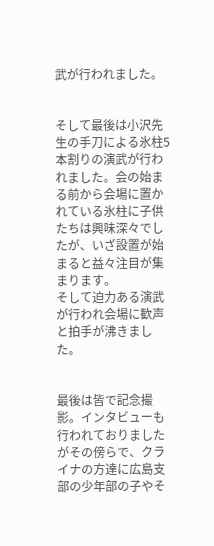武が行われました。


そして最後は小沢先生の手刀による氷柱5本割りの演武が行われました。会の始まる前から会場に置かれている氷柱に子供たちは興味深々でしたが、いざ設置が始まると益々注目が集まります。
そして迫力ある演武が行われ会場に歓声と拍手が沸きました。


最後は皆で記念撮影。インタビューも行われておりましたがその傍らで、クライナの方達に広島支部の少年部の子やそ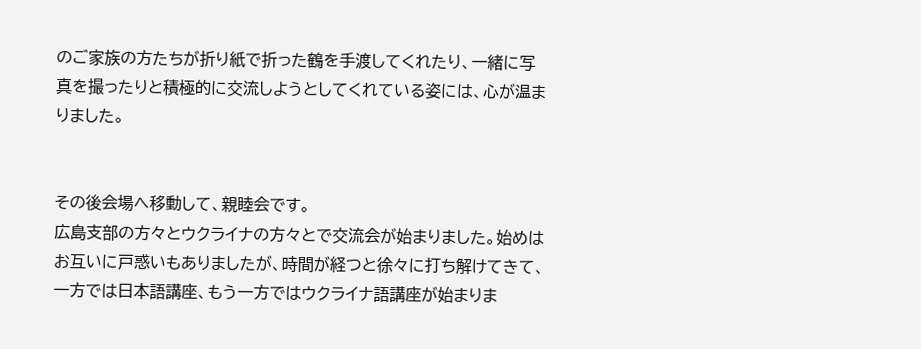のご家族の方たちが折り紙で折った鶴を手渡してくれたり、一緒に写真を撮ったりと積極的に交流しようとしてくれている姿には、心が温まりました。


その後会場へ移動して、親睦会です。
広島支部の方々とウクライナの方々とで交流会が始まりました。始めはお互いに戸惑いもありましたが、時間が経つと徐々に打ち解けてきて、一方では日本語講座、もう一方ではウクライナ語講座が始まりま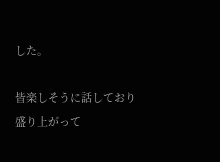した。

皆楽しそうに話しており盛り上がって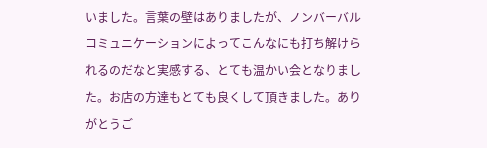いました。言葉の壁はありましたが、ノンバーバルコミュニケーションによってこんなにも打ち解けられるのだなと実感する、とても温かい会となりました。お店の方達もとても良くして頂きました。ありがとうご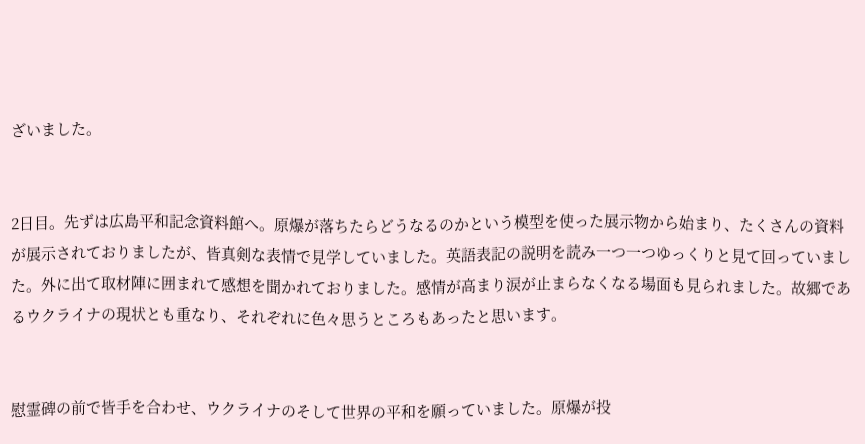ざいました。


2日目。先ずは広島平和記念資料館へ。原爆が落ちたらどうなるのかという模型を使った展示物から始まり、たくさんの資料が展示されておりましたが、皆真剣な表情で見学していました。英語表記の説明を読み一つ一つゆっくりと見て回っていました。外に出て取材陣に囲まれて感想を聞かれておりました。感情が高まり涙が止まらなくなる場面も見られました。故郷であるウクライナの現状とも重なり、それぞれに色々思うところもあったと思います。


慰霊碑の前で皆手を合わせ、ウクライナのそして世界の平和を願っていました。原爆が投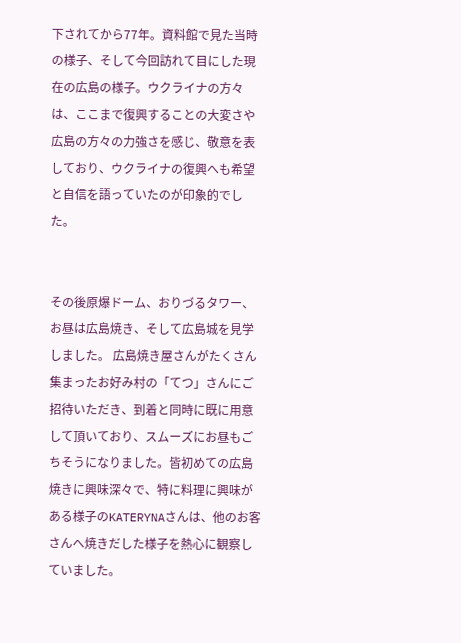下されてから77年。資料館で見た当時の様子、そして今回訪れて目にした現在の広島の様子。ウクライナの方々は、ここまで復興することの大変さや広島の方々の力強さを感じ、敬意を表しており、ウクライナの復興へも希望と自信を語っていたのが印象的でした。


その後原爆ドーム、おりづるタワー、お昼は広島焼き、そして広島城を見学しました。 広島焼き屋さんがたくさん集まったお好み村の「てつ」さんにご招待いただき、到着と同時に既に用意して頂いており、スムーズにお昼もごちそうになりました。皆初めての広島焼きに興味深々で、特に料理に興味がある様子のKATERYNAさんは、他のお客さんへ焼きだした様子を熱心に観察していました。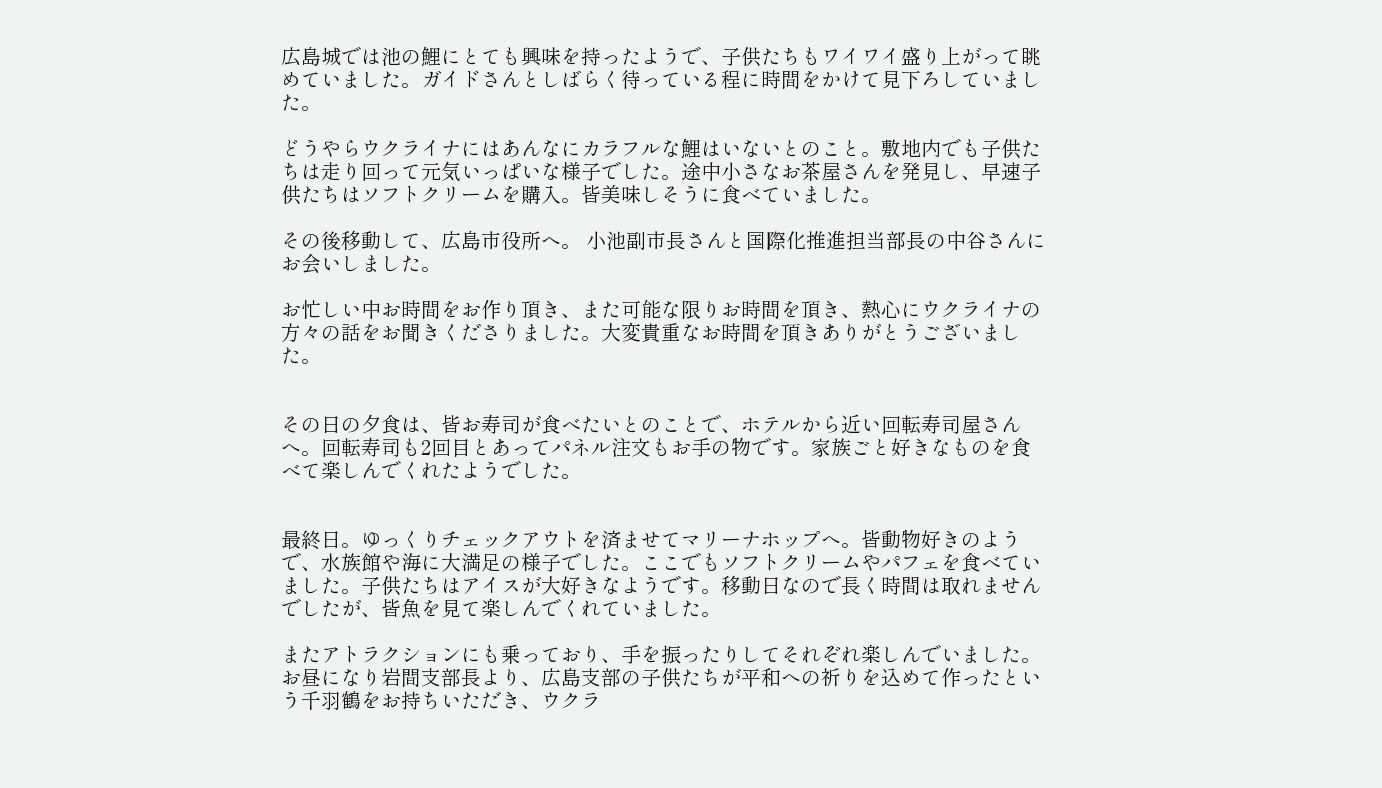広島城では池の鯉にとても興味を持ったようで、子供たちもワイワイ盛り上がって眺めていました。ガイドさんとしばらく待っている程に時間をかけて見下ろしていました。

どうやらウクライナにはあんなにカラフルな鯉はいないとのこと。敷地内でも子供たちは走り回って元気いっぱいな様子でした。途中小さなお茶屋さんを発見し、早速子供たちはソフトクリームを購入。皆美味しそうに食べていました。

その後移動して、広島市役所へ。 小池副市長さんと国際化推進担当部長の中谷さんにお会いしました。

お忙しい中お時間をお作り頂き、また可能な限りお時間を頂き、熱心にウクライナの方々の話をお聞きくださりました。大変貴重なお時間を頂きありがとうございました。


その日の夕食は、皆お寿司が食べたいとのことで、ホテルから近い回転寿司屋さんへ。回転寿司も2回目とあってパネル注文もお手の物です。家族ごと好きなものを食べて楽しんでくれたようでした。


最終日。ゆっくりチェックアウトを済ませてマリーナホップへ。皆動物好きのようで、水族館や海に大満足の様子でした。ここでもソフトクリームやパフェを食べていました。子供たちはアイスが大好きなようです。移動日なので長く時間は取れませんでしたが、皆魚を見て楽しんでくれていました。

またアトラクションにも乗っており、手を振ったりしてそれぞれ楽しんでいました。 お昼になり岩間支部長より、広島支部の子供たちが平和への祈りを込めて作ったという千羽鶴をお持ちいただき、ウクラ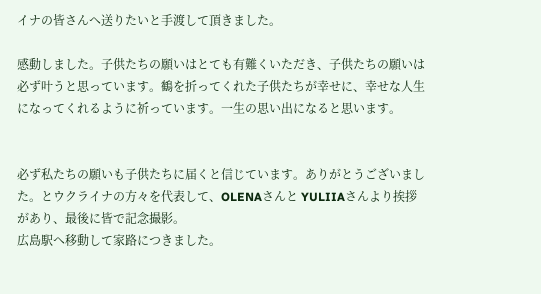イナの皆さんへ送りたいと手渡して頂きました。

感動しました。子供たちの願いはとても有難くいただき、子供たちの願いは必ず叶うと思っています。鶴を折ってくれた子供たちが幸せに、幸せな人生になってくれるように祈っています。一生の思い出になると思います。


必ず私たちの願いも子供たちに届くと信じています。ありがとうございました。とウクライナの方々を代表して、OLENAさんと YULIIAさんより挨拶があり、最後に皆で記念撮影。
広島駅へ移動して家路につきました。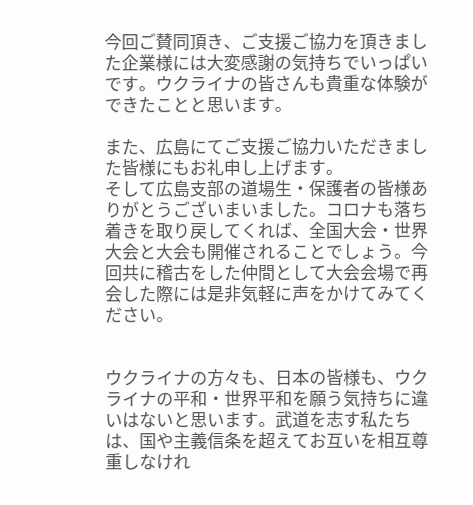今回ご賛同頂き、ご支援ご協力を頂きました企業様には大変感謝の気持ちでいっぱいです。ウクライナの皆さんも貴重な体験ができたことと思います。

また、広島にてご支援ご協力いただきました皆様にもお礼申し上げます。
そして広島支部の道場生・保護者の皆様ありがとうございまいました。コロナも落ち着きを取り戻してくれば、全国大会・世界大会と大会も開催されることでしょう。今回共に稽古をした仲間として大会会場で再会した際には是非気軽に声をかけてみてください。


ウクライナの方々も、日本の皆様も、ウクライナの平和・世界平和を願う気持ちに違いはないと思います。武道を志す私たちは、国や主義信条を超えてお互いを相互尊重しなけれ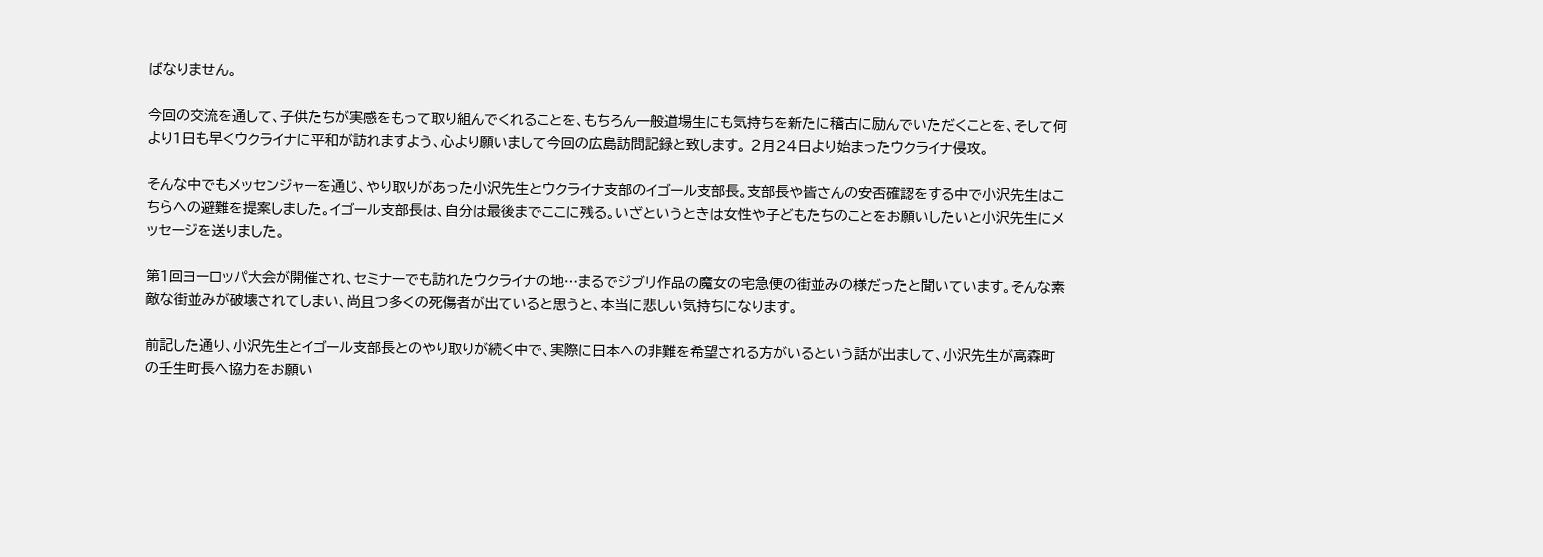ばなりません。

今回の交流を通して、子供たちが実感をもって取り組んでくれることを、もちろん一般道場生にも気持ちを新たに稽古に励んでいただくことを、そして何より1日も早くウクライナに平和が訪れますよう、心より願いまして今回の広島訪問記録と致します。 2月24日より始まったウクライナ侵攻。

そんな中でもメッセンジャーを通じ、やり取りがあった小沢先生とウクライナ支部のイゴール支部長。支部長や皆さんの安否確認をする中で小沢先生はこちらへの避難を提案しました。イゴール支部長は、自分は最後までここに残る。いざというときは女性や子どもたちのことをお願いしたいと小沢先生にメッセージを送りました。

第1回ヨーロッパ大会が開催され、セミナーでも訪れたウクライナの地…まるでジブリ作品の魔女の宅急便の街並みの様だったと聞いています。そんな素敵な街並みが破壊されてしまい、尚且つ多くの死傷者が出ていると思うと、本当に悲しい気持ちになります。

前記した通り、小沢先生とイゴール支部長とのやり取りが続く中で、実際に日本への非難を希望される方がいるという話が出まして、小沢先生が高森町の壬生町長へ協力をお願い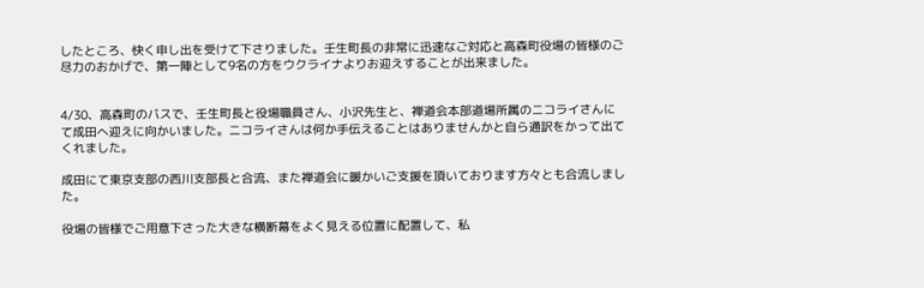したところ、快く申し出を受けて下さりました。壬生町長の非常に迅速なご対応と高森町役場の皆様のご尽力のおかげで、第一陣として9名の方をウクライナよりお迎えすることが出来ました。


4/30、高森町のバスで、壬生町長と役場職員さん、小沢先生と、禅道会本部道場所属のニコライさんにて成田へ迎えに向かいました。ニコライさんは何か手伝えることはありませんかと自ら通訳をかって出てくれました。

成田にて東京支部の西川支部長と合流、また禅道会に暖かいご支援を頂いております方々とも合流しました。

役場の皆様でご用意下さった大きな横断幕をよく見える位置に配置して、私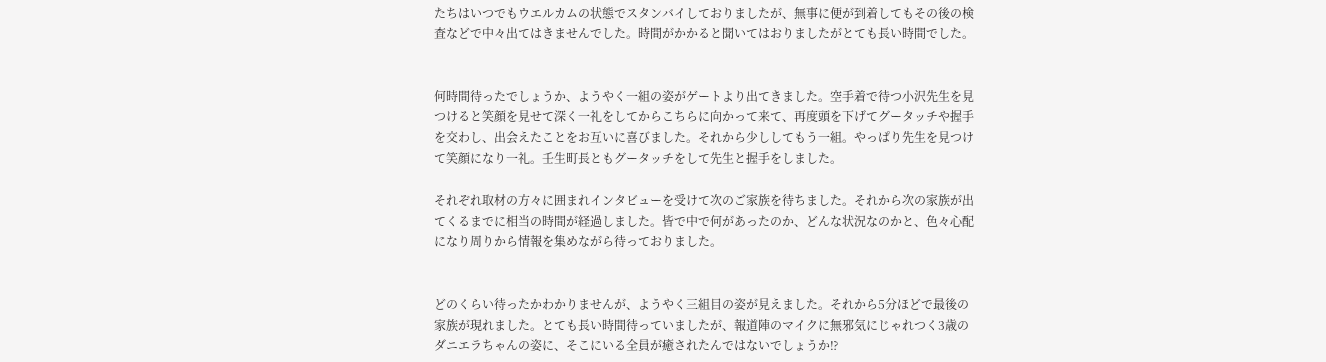たちはいつでもウエルカムの状態でスタンバイしておりましたが、無事に便が到着してもその後の検査などで中々出てはきませんでした。時間がかかると聞いてはおりましたがとても長い時間でした。


何時間待ったでしょうか、ようやく一組の姿がゲートより出てきました。空手着で待つ小沢先生を見つけると笑顔を見せて深く一礼をしてからこちらに向かって来て、再度頭を下げてグータッチや握手を交わし、出会えたことをお互いに喜びました。それから少ししてもう一組。やっぱり先生を見つけて笑顔になり一礼。壬生町長ともグータッチをして先生と握手をしました。

それぞれ取材の方々に囲まれインタビューを受けて次のご家族を待ちました。それから次の家族が出てくるまでに相当の時間が経過しました。皆で中で何があったのか、どんな状況なのかと、色々心配になり周りから情報を集めながら待っておりました。


どのくらい待ったかわかりませんが、ようやく三組目の姿が見えました。それから5分ほどで最後の家族が現れました。とても長い時間待っていましたが、報道陣のマイクに無邪気にじゃれつく3歳のダニエラちゃんの姿に、そこにいる全員が癒されたんではないでしょうか⁉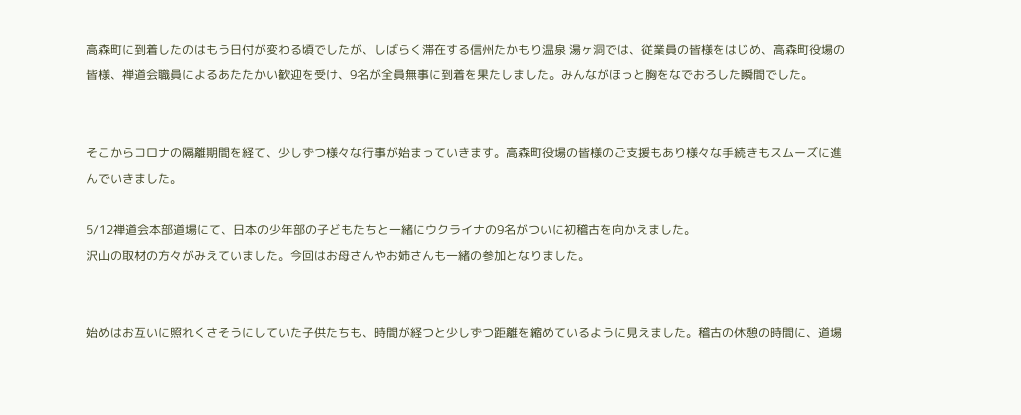高森町に到着したのはもう日付が変わる頃でしたが、しばらく滞在する信州たかもり温泉 湯ヶ洞では、従業員の皆様をはじめ、高森町役場の皆様、禅道会職員によるあたたかい歓迎を受け、9名が全員無事に到着を果たしました。みんながほっと胸をなでおろした瞬間でした。


そこからコロナの隔離期間を経て、少しずつ様々な行事が始まっていきます。高森町役場の皆様のご支援もあり様々な手続きもスムーズに進んでいきました。

5/12禅道会本部道場にて、日本の少年部の子どもたちと一緒にウクライナの9名がついに初稽古を向かえました。
沢山の取材の方々がみえていました。今回はお母さんやお姉さんも一緒の参加となりました。


始めはお互いに照れくさそうにしていた子供たちも、時間が経つと少しずつ距離を縮めているように見えました。稽古の休憩の時間に、道場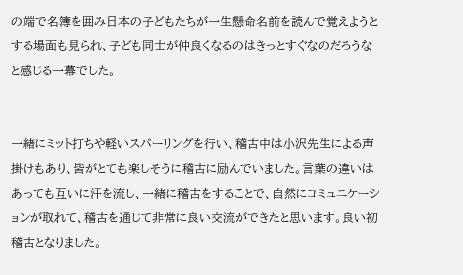の端で名簿を囲み日本の子どもたちが一生懸命名前を読んで覚えようとする場面も見られ、子ども同士が仲良くなるのはきっとすぐなのだろうなと感じる一幕でした。


一緒にミット打ちや軽いスパーリングを行い、稽古中は小沢先生による声掛けもあり、皆がとても楽しそうに稽古に励んでいました。言葉の違いはあっても互いに汗を流し、一緒に稽古をすることで、自然にコミュニケーションが取れて、稽古を通じて非常に良い交流ができたと思います。良い初稽古となりました。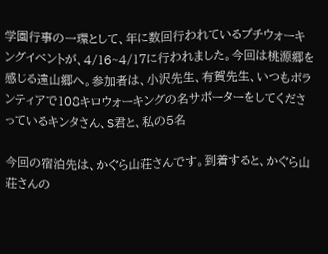学園行事の一環として、年に数回行われているプチウォーキングイベントが、4/16~4/17に行われました。今回は桃源郷を感じる遠山郷へ。参加者は、小沢先生、有賀先生、いつもボランティアで108キロウォーキングの名サポーターをしてくださっているキンタさん、S君と、私の5名

今回の宿泊先は、かぐら山荘さんです。到着すると、かぐら山荘さんの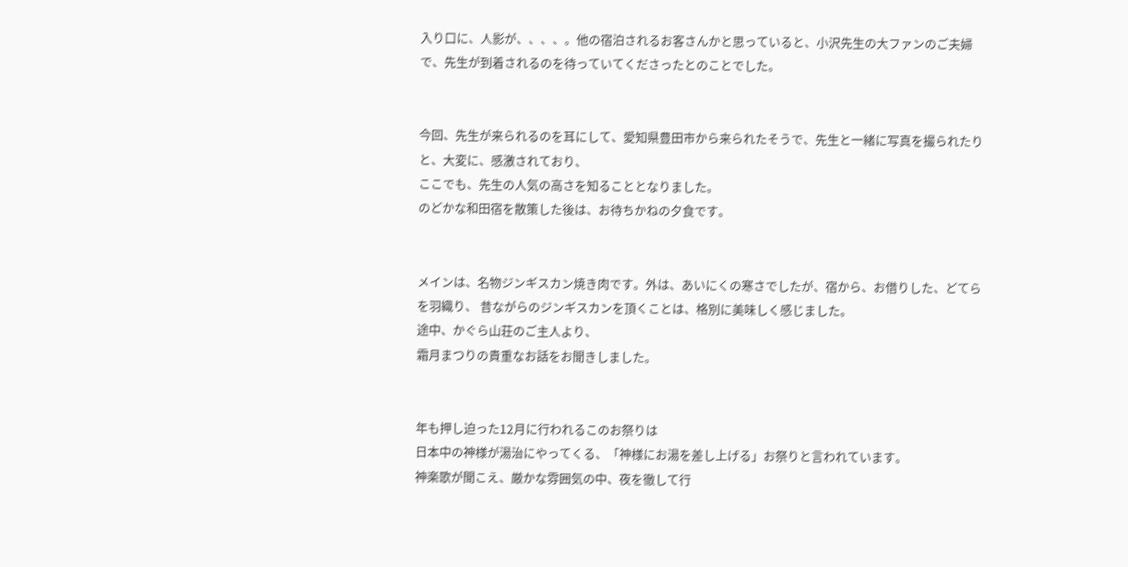入り口に、人影が、、、、。他の宿泊されるお客さんかと思っていると、小沢先生の大ファンのご夫婦で、先生が到着されるのを待っていてくださったとのことでした。


今回、先生が来られるのを耳にして、愛知県豊田市から来られたそうで、先生と一緒に写真を撮られたりと、大変に、感激されており、
ここでも、先生の人気の高さを知ることとなりました。
のどかな和田宿を散策した後は、お待ちかねの夕食です。


メインは、名物ジンギスカン焼き肉です。外は、あいにくの寒さでしたが、宿から、お借りした、どてらを羽織り、 昔ながらのジンギスカンを頂くことは、格別に美味しく感じました。
途中、かぐら山荘のご主人より、
霜月まつりの貴重なお話をお聞きしました。


年も押し迫った12月に行われるこのお祭りは
日本中の神様が湯治にやってくる、「神様にお湯を差し上げる」お祭りと言われています。
神楽歌が聞こえ、厳かな雰囲気の中、夜を徹して行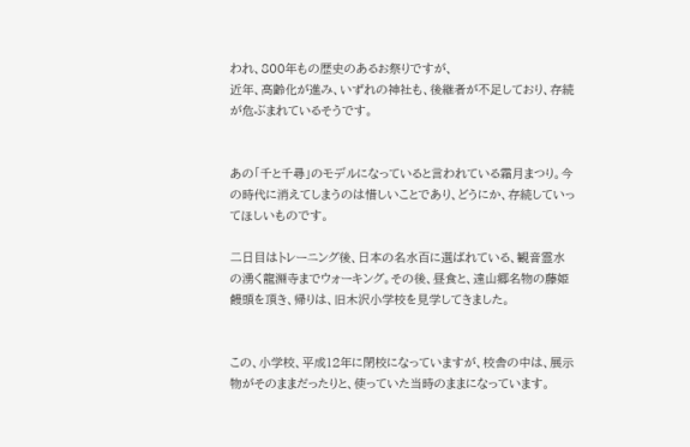われ、800年もの歴史のあるお祭りですが、
近年、高齢化が進み、いずれの神社も、後継者が不足しており、存続が危ぶまれているそうです。


あの「千と千尋」のモデルになっていると言われている霜月まつり。今の時代に消えてしまうのは惜しいことであり、どうにか、存続していってほしいものです。

二日目はトレーニング後、日本の名水百に選ばれている、観音霊水の湧く龍淵寺までウォーキング。その後、昼食と、遠山郷名物の藤姫饅頭を頂き、帰りは、旧木沢小学校を見学してきました。


この、小学校、平成12年に閉校になっていますが、校舎の中は、展示物がそのままだったりと、使っていた当時のままになっています。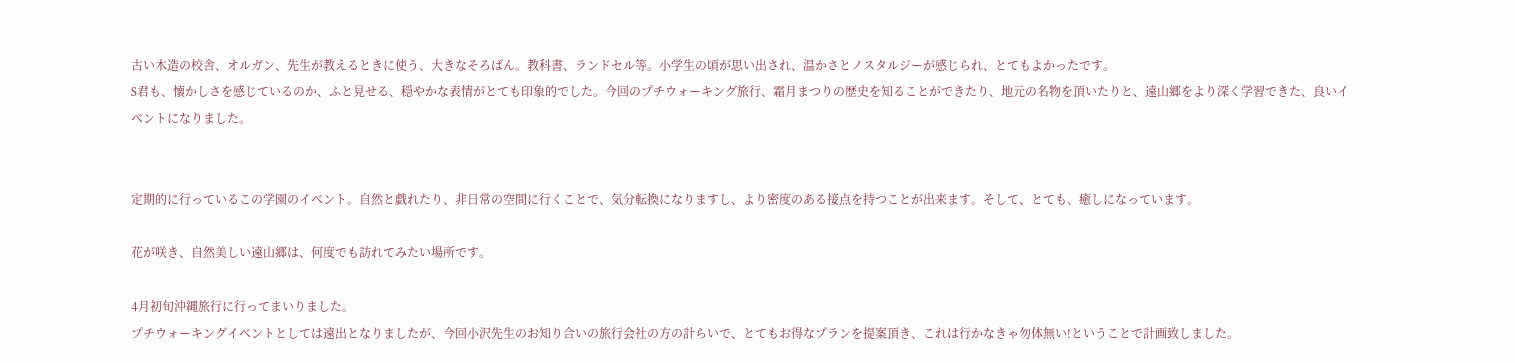古い木造の校舎、オルガン、先生が教えるときに使う、大きなそろばん。教科書、ランドセル等。小学生の頃が思い出され、温かさとノスタルジーが感じられ、とてもよかったです。
S君も、懐かしさを感じているのか、ふと見せる、穏やかな表情がとても印象的でした。今回のプチウォーキング旅行、霜月まつりの歴史を知ることができたり、地元の名物を頂いたりと、遠山郷をより深く学習できた、良いイベントになりました。


定期的に行っているこの学園のイベント。自然と戯れたり、非日常の空間に行くことで、気分転換になりますし、より密度のある接点を持つことが出来ます。そして、とても、癒しになっています。

花が咲き、自然美しい遠山郷は、何度でも訪れてみたい場所です。

4月初旬沖縄旅行に行ってまいりました。
プチウォーキングイベントとしては遠出となりましたが、今回小沢先生のお知り合いの旅行会社の方の計らいで、とてもお得なプランを提案頂き、これは行かなきゃ勿体無い!ということで計画致しました。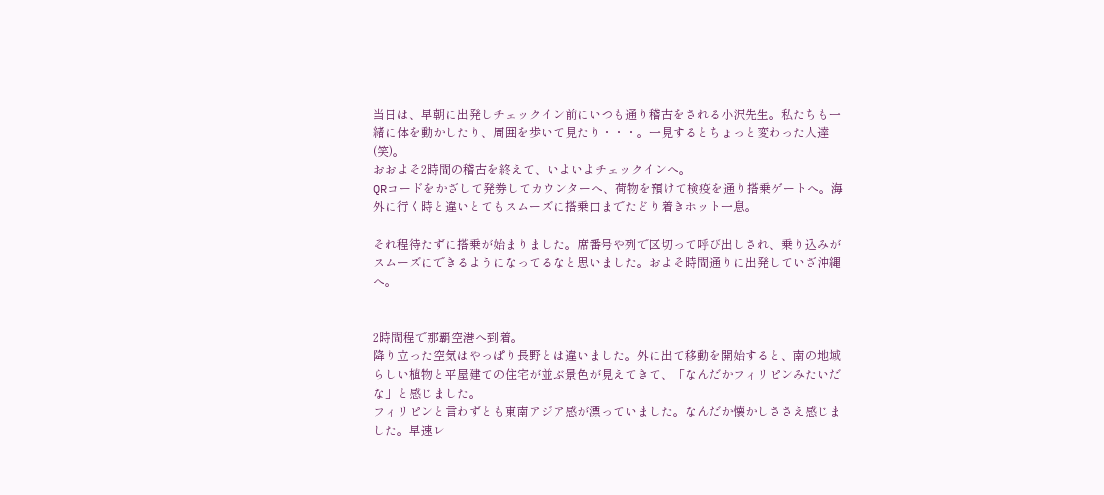当日は、早朝に出発しチェックイン前にいつも通り稽古をされる小沢先生。私たちも一緒に体を動かしたり、周囲を歩いて見たり・・・。一見するとちょっと変わった人達(笑)。
おおよそ2時間の稽古を終えて、いよいよチェックインへ。
QRコードをかざして発券してカウンターへ、荷物を預けて検疫を通り搭乗ゲートへ。海外に行く時と違いとてもスムーズに搭乗口までたどり着きホット一息。

それ程待たずに搭乗が始まりました。席番号や列で区切って呼び出しされ、乗り込みがスムーズにできるようになってるなと思いました。およそ時間通りに出発していざ沖縄へ。


2時間程で那覇空港へ到着。
降り立った空気はやっぱり長野とは違いました。外に出て移動を開始すると、南の地域らしい植物と平屋建ての住宅が並ぶ景色が見えてきて、「なんだかフィリピンみたいだな」と感じました。
フィリピンと言わずとも東南アジア感が漂っていました。なんだか懐かしささえ感じました。早速レ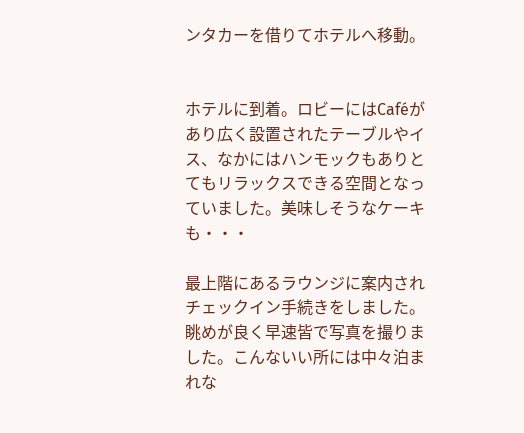ンタカーを借りてホテルへ移動。


ホテルに到着。ロビーにはCaféがあり広く設置されたテーブルやイス、なかにはハンモックもありとてもリラックスできる空間となっていました。美味しそうなケーキも・・・

最上階にあるラウンジに案内されチェックイン手続きをしました。眺めが良く早速皆で写真を撮りました。こんないい所には中々泊まれな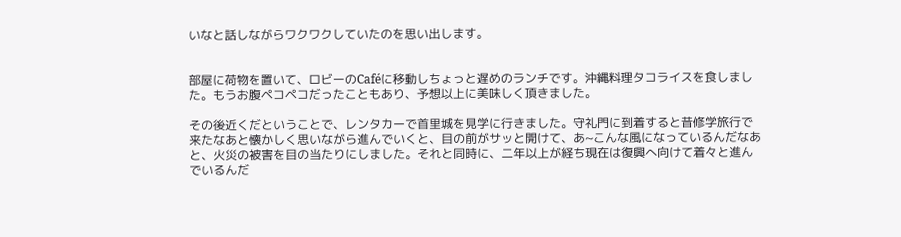いなと話しながらワクワクしていたのを思い出します。


部屋に荷物を置いて、ロビーのCaféに移動しちょっと遅めのランチです。沖縄料理タコライスを食しました。もうお腹ペコペコだったこともあり、予想以上に美味しく頂きました。

その後近くだということで、レンタカーで首里城を見学に行きました。守礼門に到着すると昔修学旅行で来たなあと懐かしく思いながら進んでいくと、目の前がサッと開けて、あ~こんな風になっているんだなあと、火災の被害を目の当たりにしました。それと同時に、二年以上が経ち現在は復興へ向けて着々と進んでいるんだ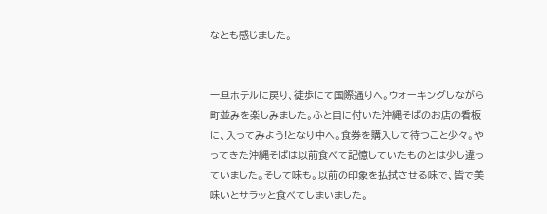なとも感じました。


一旦ホテルに戻り、徒歩にて国際通りへ。ウォーキングしながら町並みを楽しみました。ふと目に付いた沖縄そばのお店の看板に、入ってみよう!となり中へ。食券を購入して待つこと少々。やってきた沖縄そばは以前食べて記憶していたものとは少し違っていました。そして味も。以前の印象を払拭させる味で、皆で美味いとサラッと食べてしまいました。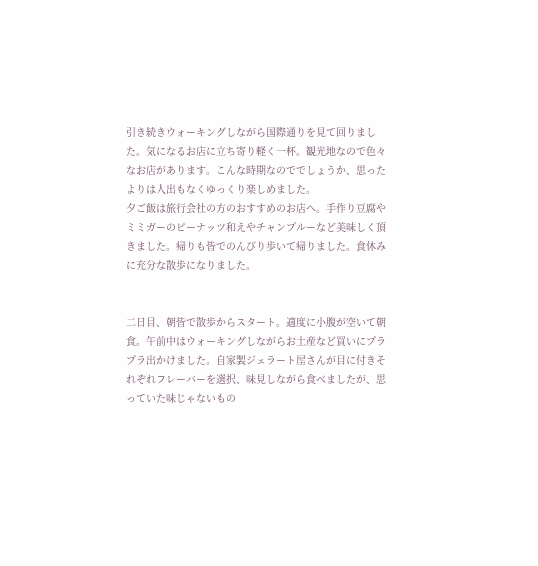引き続きウォーキングしながら国際通りを見て回りました。気になるお店に立ち寄り軽く一杯。観光地なので色々なお店があります。こんな時期なのででしょうか、思ったよりは人出もなくゆっくり楽しめました。
夕ご飯は旅行会社の方のおすすめのお店へ。手作り豆腐やミミガーのピーナッツ和えやチャンプルーなど美味しく頂きました。帰りも皆でのんびり歩いて帰りました。食休みに充分な散歩になりました。


二日目、朝皆で散歩からスタート。適度に小腹が空いて朝食。午前中はウォーキングしながらお土産など買いにプラプラ出かけました。自家製ジェラート屋さんが目に付きそれぞれフレーバーを選択、味見しながら食べましたが、思っていた味じゃないもの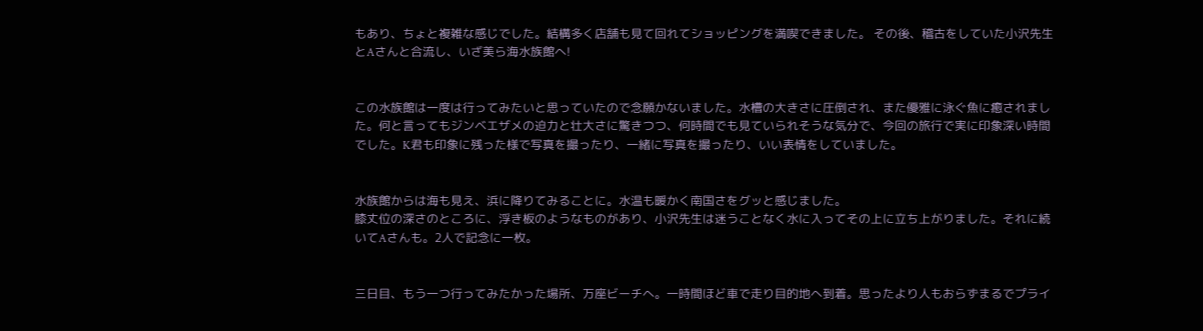もあり、ちょと複雑な感じでした。結構多く店舗も見て回れてショッピングを満喫できました。 その後、稽古をしていた小沢先生とAさんと合流し、いざ美ら海水族館へ!


この水族館は一度は行ってみたいと思っていたので念願かないました。水槽の大きさに圧倒され、また優雅に泳ぐ魚に癒されました。何と言ってもジンベエザメの迫力と壮大さに驚きつつ、何時間でも見ていられそうな気分で、今回の旅行で実に印象深い時間でした。K君も印象に残った様で写真を撮ったり、一緒に写真を撮ったり、いい表情をしていました。


水族館からは海も見え、浜に降りてみることに。水温も暖かく南国さをグッと感じました。
膝丈位の深さのところに、浮き板のようなものがあり、小沢先生は迷うことなく水に入ってその上に立ち上がりました。それに続いてAさんも。2人で記念に一枚。


三日目、もう一つ行ってみたかった場所、万座ビーチへ。一時間ほど車で走り目的地へ到着。思ったより人もおらずまるでプライ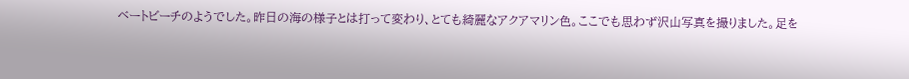ベートビーチのようでした。昨日の海の様子とは打って変わり、とても綺麗なアクアマリン色。ここでも思わず沢山写真を撮りました。足を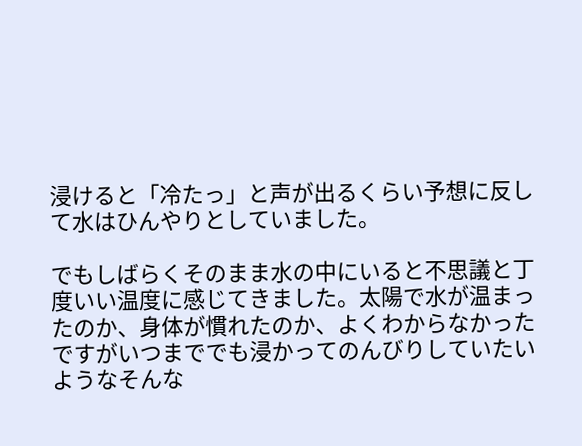浸けると「冷たっ」と声が出るくらい予想に反して水はひんやりとしていました。

でもしばらくそのまま水の中にいると不思議と丁度いい温度に感じてきました。太陽で水が温まったのか、身体が慣れたのか、よくわからなかったですがいつまででも浸かってのんびりしていたいようなそんな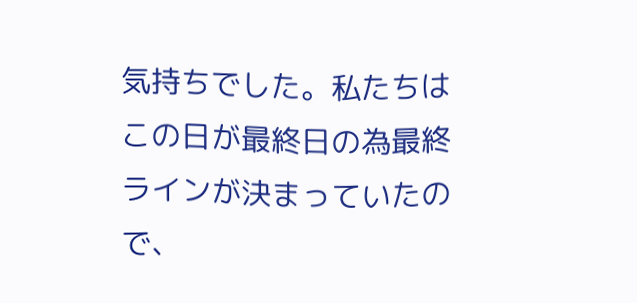気持ちでした。私たちはこの日が最終日の為最終ラインが決まっていたので、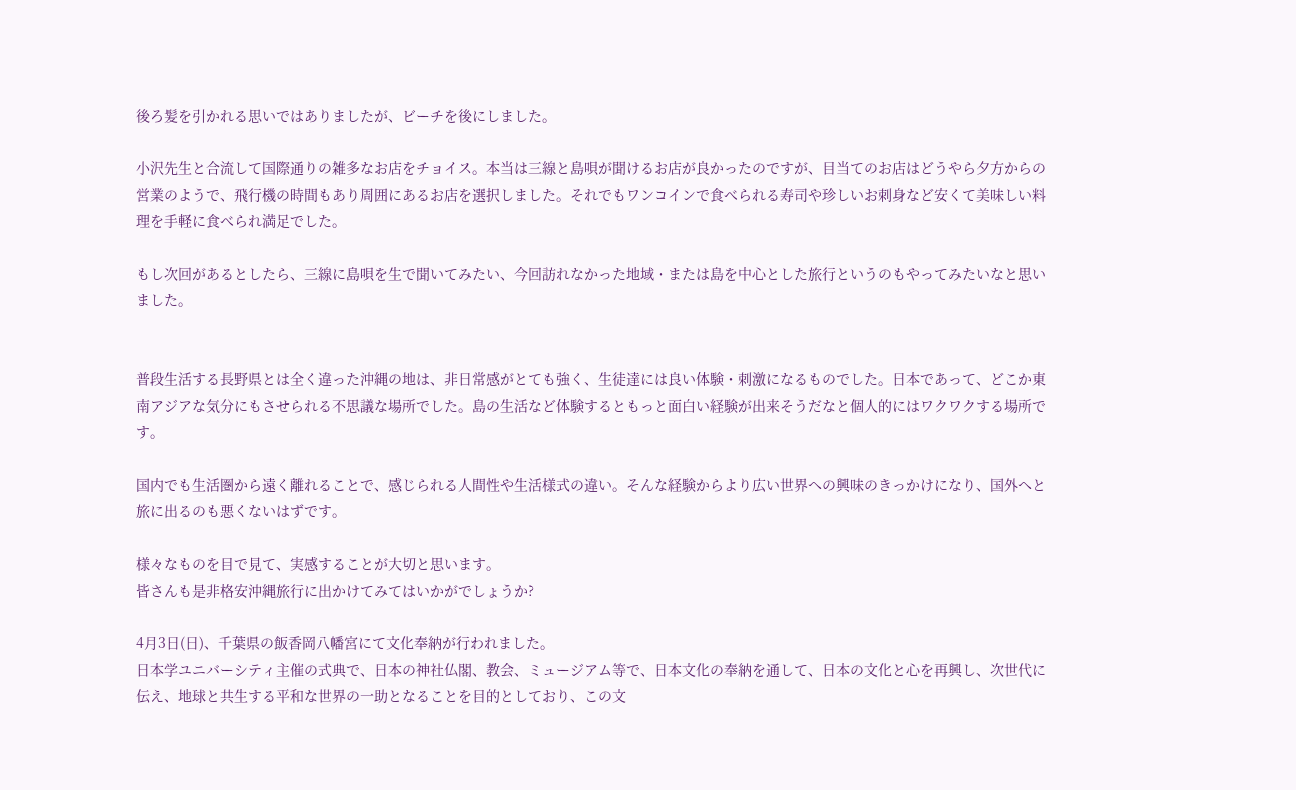後ろ髪を引かれる思いではありましたが、ビーチを後にしました。

小沢先生と合流して国際通りの雑多なお店をチョイス。本当は三線と島唄が聞けるお店が良かったのですが、目当てのお店はどうやら夕方からの営業のようで、飛行機の時間もあり周囲にあるお店を選択しました。それでもワンコインで食べられる寿司や珍しいお刺身など安くて美味しい料理を手軽に食べられ満足でした。

もし次回があるとしたら、三線に島唄を生で聞いてみたい、今回訪れなかった地域・または島を中心とした旅行というのもやってみたいなと思いました。


普段生活する長野県とは全く違った沖縄の地は、非日常感がとても強く、生徒達には良い体験・刺激になるものでした。日本であって、どこか東南アジアな気分にもさせられる不思議な場所でした。島の生活など体験するともっと面白い経験が出来そうだなと個人的にはワクワクする場所です。

国内でも生活圏から遠く離れることで、感じられる人間性や生活様式の違い。そんな経験からより広い世界への興味のきっかけになり、国外へと旅に出るのも悪くないはずです。

様々なものを目で見て、実感することが大切と思います。
皆さんも是非格安沖縄旅行に出かけてみてはいかがでしょうか?

4月3日(日)、千葉県の飯香岡八幡宮にて文化奉納が行われました。
日本学ユニバーシティ主催の式典で、日本の神社仏閣、教会、ミュージアム等で、日本文化の奉納を通して、日本の文化と心を再興し、次世代に伝え、地球と共生する平和な世界の一助となることを目的としており、この文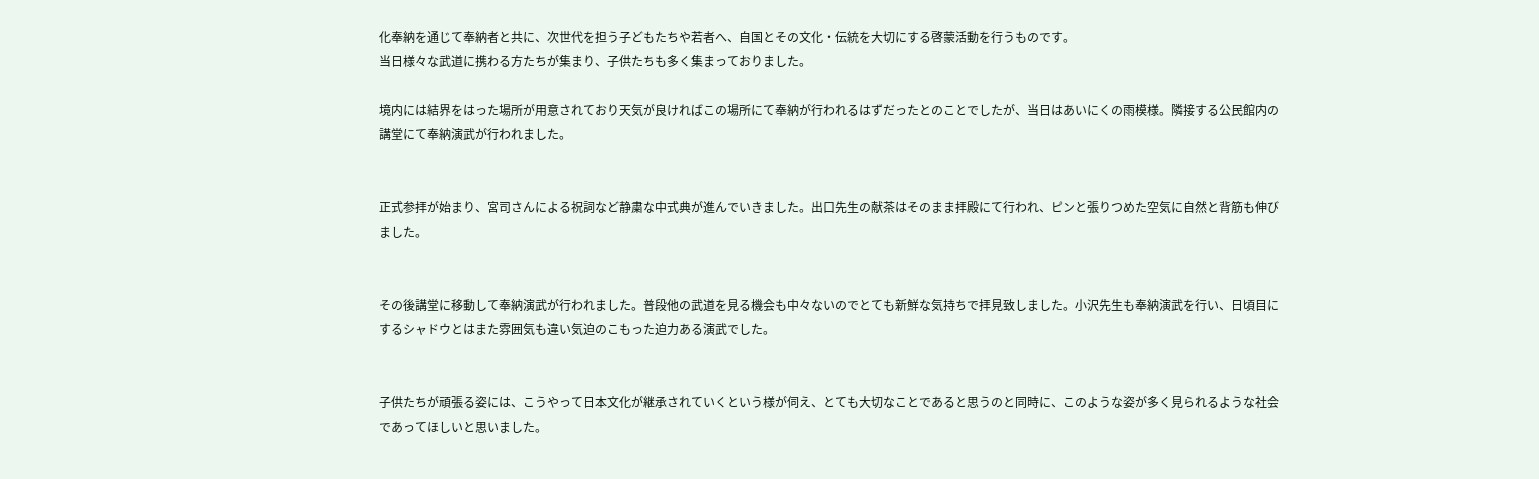化奉納を通じて奉納者と共に、次世代を担う子どもたちや若者へ、自国とその文化・伝統を大切にする啓蒙活動を行うものです。
当日様々な武道に携わる方たちが集まり、子供たちも多く集まっておりました。

境内には結界をはった場所が用意されており天気が良ければこの場所にて奉納が行われるはずだったとのことでしたが、当日はあいにくの雨模様。隣接する公民館内の講堂にて奉納演武が行われました。


正式参拝が始まり、宮司さんによる祝詞など静粛な中式典が進んでいきました。出口先生の献茶はそのまま拝殿にて行われ、ピンと張りつめた空気に自然と背筋も伸びました。


その後講堂に移動して奉納演武が行われました。普段他の武道を見る機会も中々ないのでとても新鮮な気持ちで拝見致しました。小沢先生も奉納演武を行い、日頃目にするシャドウとはまた雰囲気も違い気迫のこもった迫力ある演武でした。


子供たちが頑張る姿には、こうやって日本文化が継承されていくという様が伺え、とても大切なことであると思うのと同時に、このような姿が多く見られるような社会であってほしいと思いました。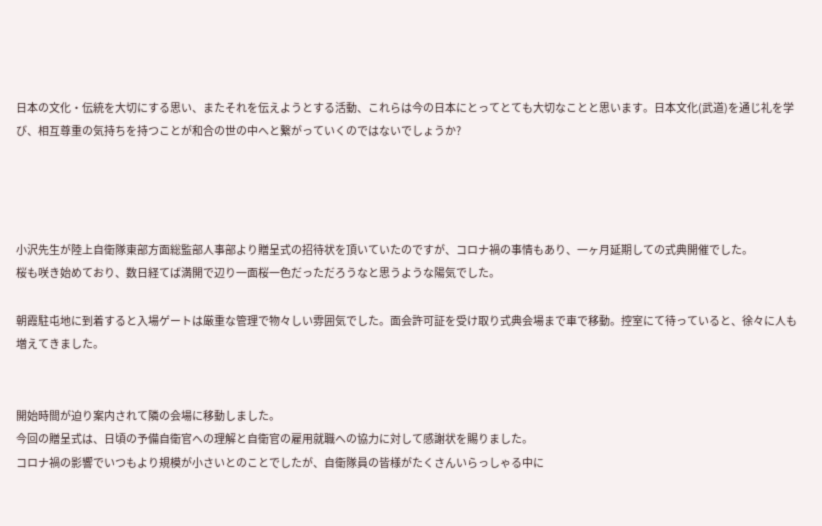日本の文化・伝統を大切にする思い、またそれを伝えようとする活動、これらは今の日本にとってとても大切なことと思います。日本文化(武道)を通じ礼を学び、相互尊重の気持ちを持つことが和合の世の中へと繋がっていくのではないでしょうか?




小沢先生が陸上自衛隊東部方面総監部人事部より贈呈式の招待状を頂いていたのですが、コロナ禍の事情もあり、一ヶ月延期しての式典開催でした。
桜も咲き始めており、数日経てば満開で辺り一面桜一色だっただろうなと思うような陽気でした。

朝霞駐屯地に到着すると入場ゲートは厳重な管理で物々しい雰囲気でした。面会許可証を受け取り式典会場まで車で移動。控室にて待っていると、徐々に人も増えてきました。


開始時間が迫り案内されて隣の会場に移動しました。
今回の贈呈式は、日頃の予備自衛官への理解と自衛官の雇用就職への協力に対して感謝状を賜りました。
コロナ禍の影響でいつもより規模が小さいとのことでしたが、自衛隊員の皆様がたくさんいらっしゃる中に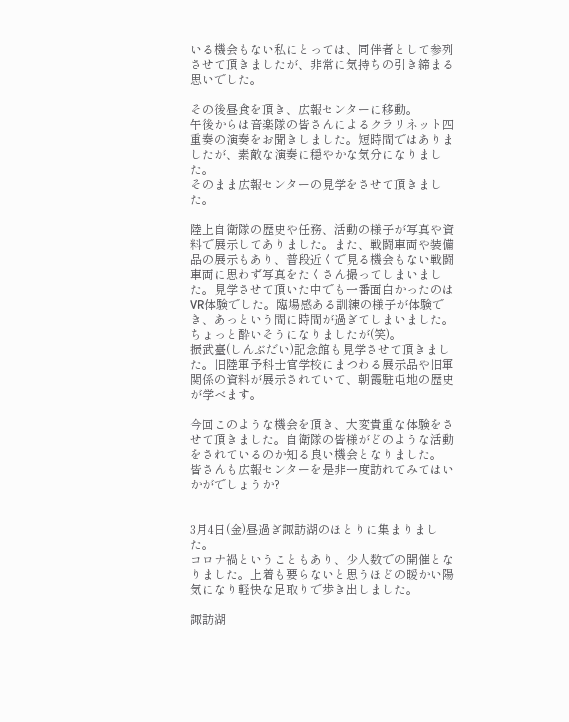いる機会もない私にとっては、同伴者として参列させて頂きましたが、非常に気持ちの引き締まる思いでした。

その後昼食を頂き、広報センターに移動。
午後からは音楽隊の皆さんによるクラリネット四重奏の演奏をお聞きしました。短時間ではありましたが、素敵な演奏に穏やかな気分になりました。
そのまま広報センターの見学をさせて頂きました。

陸上自衛隊の歴史や任務、活動の様子が写真や資料で展示してありました。また、戦闘車両や装備品の展示もあり、普段近くで見る機会もない戦闘車両に思わず写真をたくさん撮ってしまいました。見学させて頂いた中でも一番面白かったのはVR体験でした。臨場感ある訓練の様子が体験でき、あっという間に時間が過ぎてしまいました。ちょっと酔いそうになりましたが(笑)。
振武臺(しんぶだい)記念館も見学させて頂きました。旧陸軍予科士官学校にまつわる展示品や旧軍関係の資料が展示されていて、朝霞駐屯地の歴史が学べます。

今回このような機会を頂き、大変貴重な体験をさせて頂きました。自衛隊の皆様がどのような活動をされているのか知る良い機会となりました。
皆さんも広報センターを是非一度訪れてみてはいかがでしょうか?


3月4日(金)昼過ぎ諏訪湖のほとりに集まりました。
コロナ禍ということもあり、少人数での開催となりました。上着も要らないと思うほどの暖かい陽気になり軽快な足取りで歩き出しました。

諏訪湖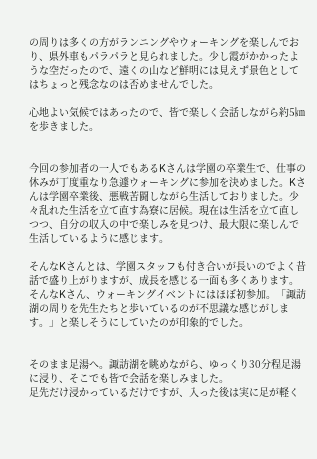の周りは多くの方がランニングやウォーキングを楽しんでおり、県外車もパラパラと見られました。少し霞がかかったような空だったので、遠くの山など鮮明には見えず景色としてはちょっと残念なのは否めませんでした。

心地よい気候ではあったので、皆で楽しく会話しながら約5㎞を歩きました。


今回の参加者の一人でもあるKさんは学園の卒業生で、仕事の休みが丁度重なり急遽ウォーキングに参加を決めました。Kさんは学園卒業後、悪戦苦闘しながら生活しておりました。少々乱れた生活を立て直す為寮に居候。現在は生活を立て直しつつ、自分の収入の中で楽しみを見つけ、最大限に楽しんで生活しているように感じます。

そんなKさんとは、学園スタッフも付き合いが長いのでよく昔話で盛り上がりますが、成長を感じる一面も多くあります。そんなKさん、ウォーキングイベントにはほぼ初参加。「諏訪湖の周りを先生たちと歩いているのが不思議な感じがします。」と楽しそうにしていたのが印象的でした。


そのまま足湯へ。諏訪湖を眺めながら、ゆっくり30分程足湯に浸り、そこでも皆で会話を楽しみました。
足先だけ浸かっているだけですが、入った後は実に足が軽く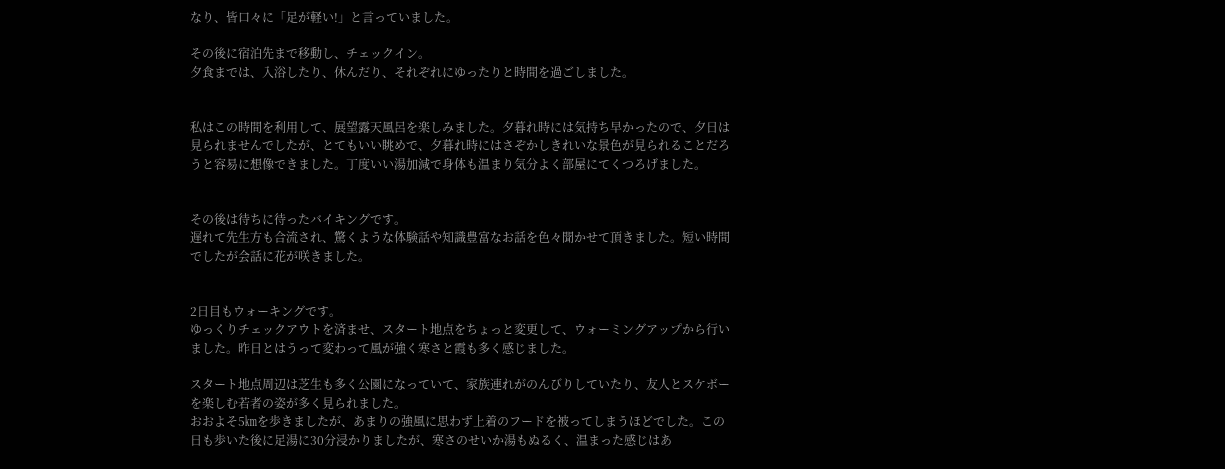なり、皆口々に「足が軽い!」と言っていました。

その後に宿泊先まで移動し、チェックイン。
夕食までは、入浴したり、休んだり、それぞれにゆったりと時間を過ごしました。


私はこの時間を利用して、展望露天風呂を楽しみました。夕暮れ時には気持ち早かったので、夕日は見られませんでしたが、とてもいい眺めで、夕暮れ時にはさぞかしきれいな景色が見られることだろうと容易に想像できました。丁度いい湯加減で身体も温まり気分よく部屋にてくつろげました。


その後は待ちに待ったバイキングです。
遅れて先生方も合流され、驚くような体験話や知識豊富なお話を色々聞かせて頂きました。短い時間でしたが会話に花が咲きました。


2日目もウォーキングです。
ゆっくりチェックアウトを済ませ、スタート地点をちょっと変更して、ウォーミングアップから行いました。昨日とはうって変わって風が強く寒さと霞も多く感じました。

スタート地点周辺は芝生も多く公園になっていて、家族連れがのんびりしていたり、友人とスケボーを楽しむ若者の姿が多く見られました。
おおよそ5㎞を歩きましたが、あまりの強風に思わず上着のフードを被ってしまうほどでした。この日も歩いた後に足湯に30分浸かりましたが、寒さのせいか湯もぬるく、温まった感じはあ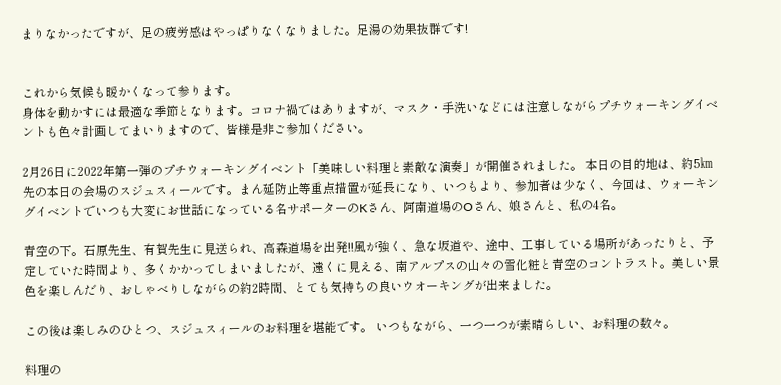まりなかったですが、足の疲労感はやっぱりなくなりました。足湯の効果抜群です!


これから気候も暖かくなって参ります。
身体を動かすには最適な季節となります。コロナ禍ではありますが、マスク・手洗いなどには注意しながらプチウォーキングイベントも色々計画してまいりますので、皆様是非ご参加ください。

2月26日に2022年第一弾のプチウォーキングイベント「美味しい料理と素敵な演奏」が開催されました。 本日の目的地は、約5㎞先の本日の会場のスジュスィールです。まん延防止等重点措置が延長になり、いつもより、参加者は少なく、今回は、ウォーキングイベントでいつも大変にお世話になっている名サポーターのKさん、阿南道場のOさん、娘さんと、私の4名。

青空の下。石原先生、有賀先生に見送られ、高森道場を出発!!風が強く、急な坂道や、途中、工事している場所があったりと、予定していた時間より、多くかかってしまいましたが、遠くに見える、南アルプスの山々の雪化粧と青空のコントラスト。美しい景色を楽しんだり、おしゃべりしながらの約2時間、とても気持ちの良いウオーキングが出来ました。

この後は楽しみのひとつ、スジュスィールのお料理を堪能です。 いつもながら、一つ一つが素晴らしい、お料理の数々。

料理の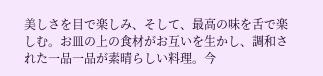美しさを目で楽しみ、そして、最高の味を舌で楽しむ。お皿の上の食材がお互いを生かし、調和された一品一品が素晴らしい料理。今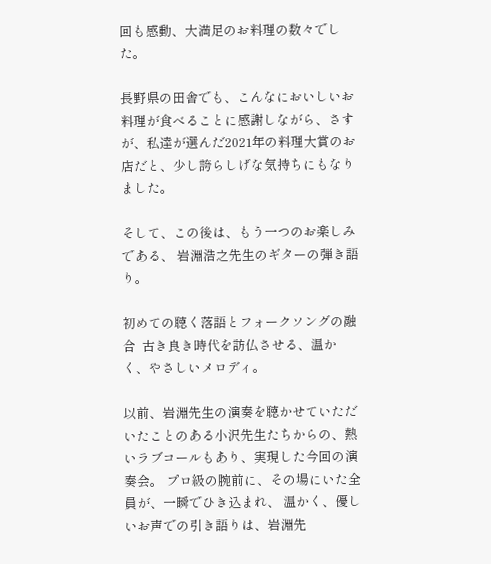回も感動、大満足のお料理の数々でした。

長野県の田舎でも、こんなにおいしいお料理が食べることに感謝しながら、さすが、私達が選んだ2021年の料理大賞のお店だと、少し誇らしげな気持ちにもなりました。

そして、この後は、もう一つのお楽しみである、 岩淵浩之先生のギターの弾き語り。

初めての聴く落語とフォークソングの融合  古き良き時代を訪仏させる、温かく、やさしいメロディ。

以前、岩淵先生の演奏を聴かせていただいたことのある小沢先生たちからの、熱いラブコールもあり、実現した今回の演奏会。 プロ級の腕前に、その場にいた全員が、一瞬でひき込まれ、 温かく、優しいお声での引き語りは、岩淵先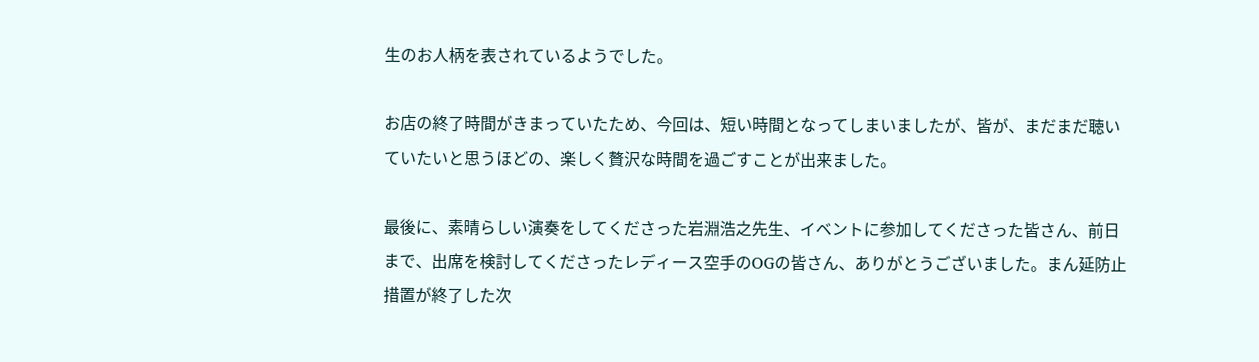生のお人柄を表されているようでした。

お店の終了時間がきまっていたため、今回は、短い時間となってしまいましたが、皆が、まだまだ聴いていたいと思うほどの、楽しく贅沢な時間を過ごすことが出来ました。

最後に、素晴らしい演奏をしてくださった岩淵浩之先生、イベントに参加してくださった皆さん、前日まで、出席を検討してくださったレディース空手のOGの皆さん、ありがとうございました。まん延防止措置が終了した次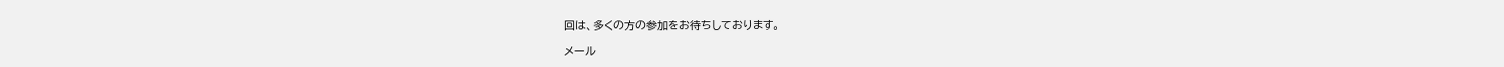回は、多くの方の参加をお待ちしております。

メール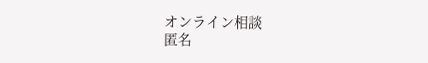オンライン相談
匿名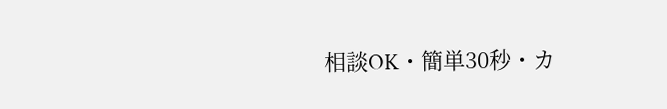相談OK・簡単30秒・カ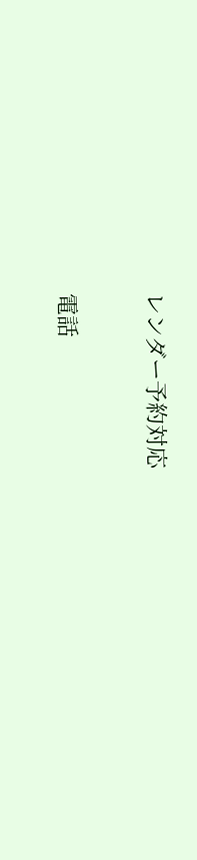レンダー予約対応

電話